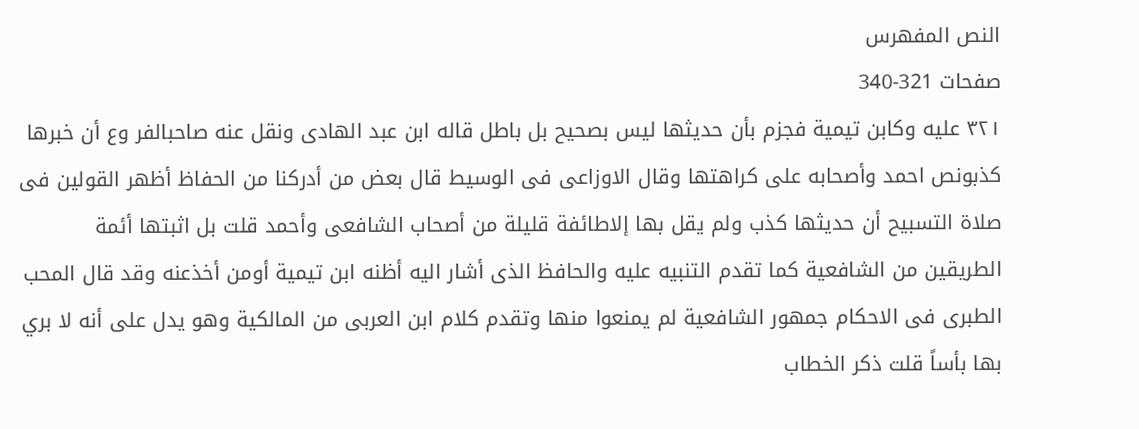النص المفهرس
صفحات 321-340
٣٢١ عليه وكابن تيمية فجزم بأن حديثها ليس بصحيح بل باطل قاله ابن عبد الهادى ونقل عنه صاحبالفر وع أن خبرها کذبونص احمد وأصحابه علی کراهتها وقال الاوزاعى فى الوسيط قال بعض من أدركنا من الحفاظ أظهر القولين فى صلاة التسبيح أن حديثها كذب ولم يقل بها إلاطائفة قليلة من أصحاب الشافعى وأحمد قلت بل اثبتها أئمة الطريقين من الشافعية كما تقدم التنبيه عليه والحافظ الذى أشار اليه أظنه ابن تيمية أومن أخذعنه وقد قال المحب الطبرى فى الاحكام جمهور الشافعية لم يمنعوا منها وتقدم كلام ابن العربى من المالكية وهو يدل على أنه لا بري بها بأساً قلت ذكر الخطاب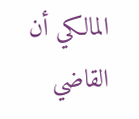المالكي أن القاضي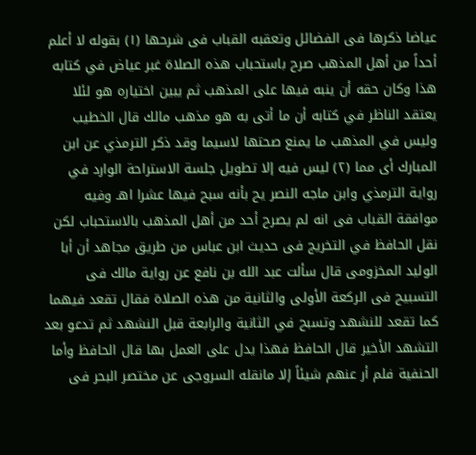عياضا ذكرها فى الفضائل وتعقبه القباب فى شرحها (١) بقوله لا أعلم أحداً من أهل المذهب صرح باستحباب هذه الصلاة غبر عياض في كتابه هذا وكان حقه أن ينبه فيها على المذهب ثم يبين اختياره هو لئلا يعتقد الناظر في كتابه أن ما أتى به هو مذهب مالك قال الخطيب وليس في المذهب ما يمنع صحتها لاسيما وقد ذكر الترمذي عن ابن المبارك أى مما (٢) ليس فيه إلا تطويل جلسة الاستراحة الوارد في رواية الترمذي وابن ماجه النصر يح بأنه سبح فيها عشرا اهـ وفيه موافقة القباب فى انه لم يصرح أحد من أهل المذهب بالاستحباب لكن نقل الحافظ في التخريج فى حديث ابن عباس من طريق مجاهد أن أبا الوليد المخزومى قال سألت عبد الله بن نافع عن رواية مالك فى التسبيح فى الركعة الأولى والثانية من هذه الصلاة فقال تقعد فيهما كما تقعد للنشهد وتسبح في الثانية والرابعة قبل النشهد ثم تدعو بعد التشهد الأخير قال الحافظ فهذا يدل على العمل بها قال الحافظ وأما الحنفية فلم أر عنهم شيئاً إلا مانقله السروجى عن مختصر البحر فى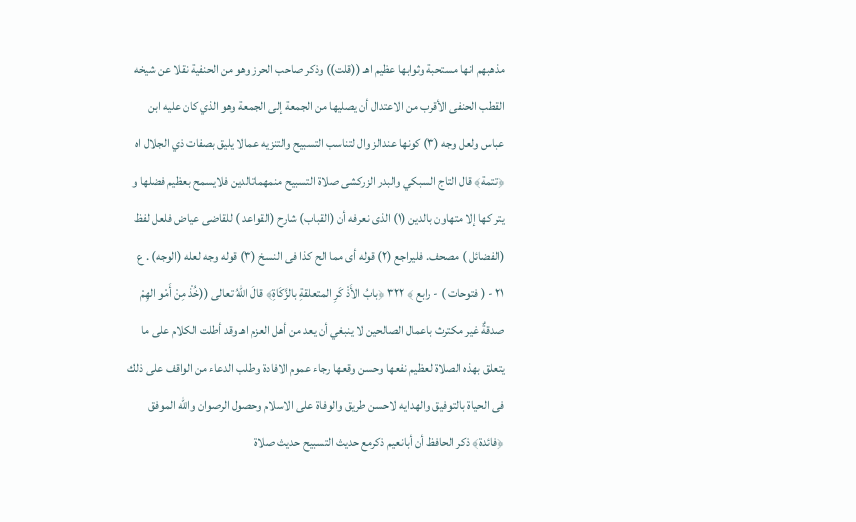مذهبهم انها مستحبة وثوابها عظيم اهـ ((قلت)) وذكر صاحب الحرز وهو من الحنفية نقلا عن شيخه القطب الحنفى الأقرب من الاعتدال أن يصليها من الجمعة إلى الجمعة وهو الذي كان عليه ابن عباس ولعل وجه (٣) كونها عندالز وال لتناسب التسبيح والتنزيه عمالا يليق بصفات ذي الجلال اه ﴿تتمة﴾ قال التاج السبكي والبدر الزركشى صلاة التسبيح منمهماتالدین فلایسمح بعظيم فضلها و یتر کها إلا متهاون بالدين (١) الذى نعرفه أن (القباب) شارح (القواعد ) للقاضى عياض فلعل لفظ (الفضائل ) مصحف. فليراجع (٢) قوله أى مما الح كذا فى النسخ (٣) قوله وجه لعله (الوجه) . ع ٢١ - ( فتوحات ) - رابع ﴾ ٣٢٢ ﴿بابُ الأَذْ كَرِ المتعلقةِ بالزَّكَاةِ﴾ قالَ اللهُ تعالى ((خُذْ مِنْ أَمْو الهِمْ صدقةٌ غير مكترث باعمال الصالحين لا ينبغي أن يعد من أهل العزم اهـ وقد أطلت الكلام على ما يتعلق بهذه الصلاة لعظيم نفعها وحسن وقعها رجاء عموم الافادة وطلب الدعاء من الواقف على ذلك فى الحياة بالتوفيق والهدايه لاحسن طريق والوفاة على الاسلام وحصول الرصوان والله الموفق ﴿فائدة﴾ ذكر الحافظ أن أبانعيم ذكرمع حديث التسبيح حديث صلاة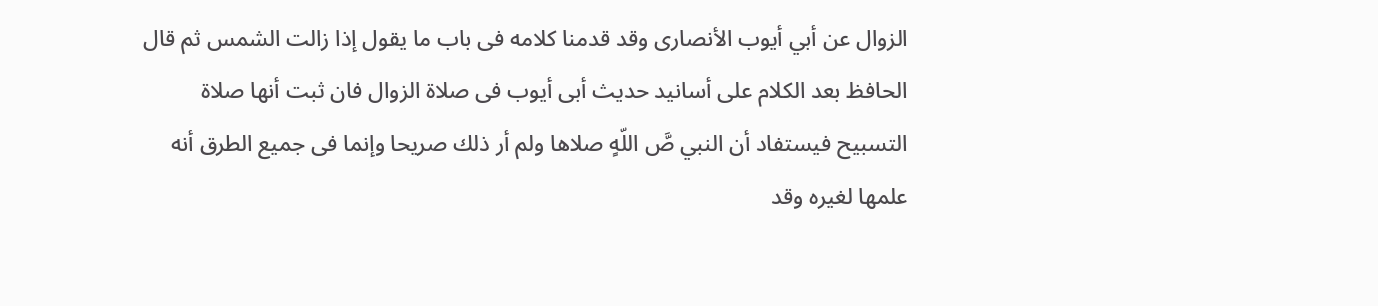الزوال عن أبي أيوب الأنصارى وقد قدمنا كلامه فى باب ما يقول إذا زالت الشمس ثم قال الحافظ بعد الكلام على أسانيد حديث أبى أيوب فى صلاة الزوال فان ثبت أنها صلاة التسبيح فيستفاد أن النبي صَّ اللّهٍ صلاها ولم أر ذلك صريحا وإنما فى جميع الطرق أنه علمها لغيره وقد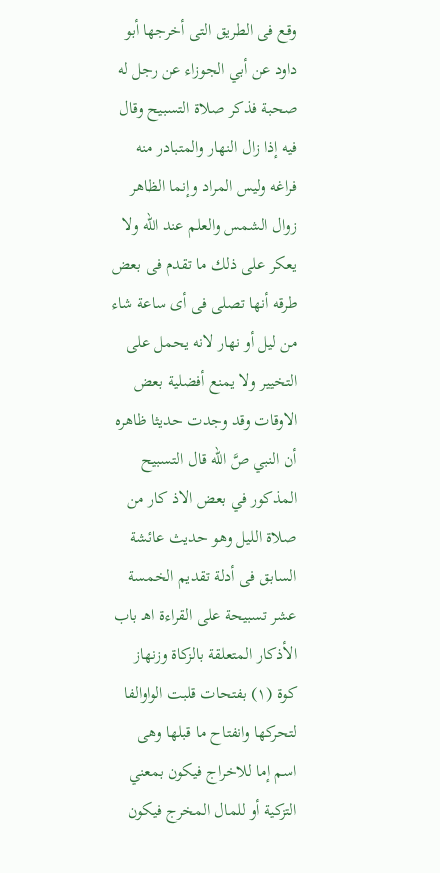وقع فى الطريق التى أخرجها أبو داود عن أبي الجوزاء عن رجل له صحبة فذكر صلاة التسبيح وقال فيه إذا زال النهار والمتبادر منه فراغه وليس المراد وإنما الظاهر زوال الشمس والعلم عند الله ولا يعكر على ذلك ما تقدم فى بعض طرقه أنها تصلى فى أى ساعة شاء من ليل أو نهار لانه يحمل على التخيير ولا يمنع أفضلية بعض الاوقات وقد وجدت حديثا ظاهره أن النبي صَّ اللّه قال التسبيح المذكور في بعض الاذ كار من صلاة الليل وهو حديث عائشة السابق فى أدلة تقديم الخمسة عشر تسبيحة على القراءة اهـ باب الأذكار المتعلقة بالزكاة وزنهاز كوة (١) بفتحات قلبت الواوالفا لتحركها وانفتاح ما قبلها وهى اسم إما للاخراج فيكون بمعني التزكية أو للمال المخرج فيكون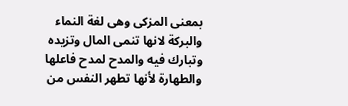بمعنى المزكى وهى لغة النماء والبركة لانها تنمى المال وتزيده وتبارك فيه والمدح لمدح فاعلها والطهارة لأنها تطهر النفس من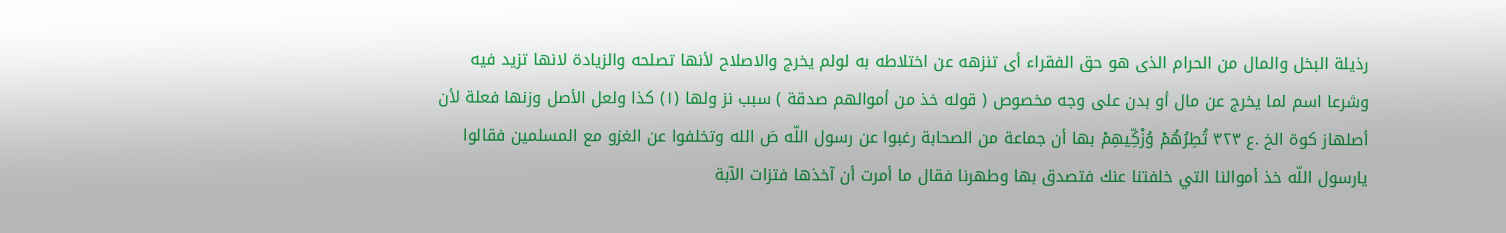رذيلة البخل والمال من الحرام الذى هو حق الفقراء أى تنزهه عن اختلاطه به لولم يخرج والاصلاح لأنها تصلحه والزيادة لانها تزيد فيه وشرعا اسم لما يخرج عن مال أو بدن على وجه مخصوص ( قوله خذ من أموالهم صدقة ) سبب نز ولها (١) كذا ولعل الأصل وزنها فعلة لأن أصلهاز كوة الخ .ع ٣٢٣ تُطِرُهُمْ وُزْكِّيهِمْ بها أن جماعة من الصحابة رغبوا عن رسول اللّه صَ الله وتخلفوا عن الغزو مع المسلمين فقالوا يارسول اللّه خذ أموالنا التي خلفتنا عنك فتصدق بها وطهرنا فقال ما أمرت أن آخذها فتزات الآبة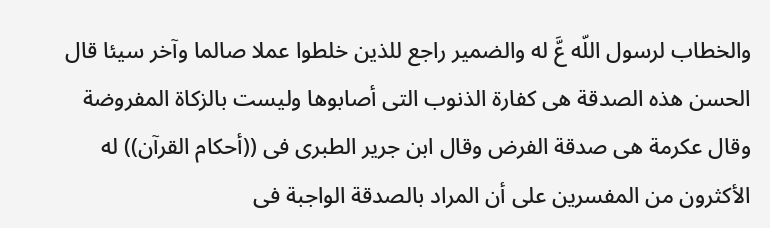والخطاب لرسول اللّه عَّ له والضمير راجع للذين خلطوا عملا صالما وآخر سيئا قال الحسن هذه الصدقة هى كفارة الذنوب التى أصابوها وليست بالزكاة المفروضة وقال عكرمة هى صدقة الفرض وقال ابن جرير الطبرى فى ((أحكام القرآن)) له الأكثرون من المفسرين على أن المراد بالصدقة الواجبة فى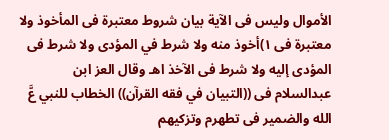الأموال وليس فى الآية بيان شروط معتبرة فى المأخوذ ولا معتبرة فى ١)أخوذ منه ولا شرط في المؤدى ولا شرط فى المؤدى إليه ولا شرط فى الآخذ اهـ وقال العز ابن عبدالسلام فى ((التبيان في فقه القرآن)) الخطاب للنبي عَّ الله والضمير فى تطهرم وتزكيهم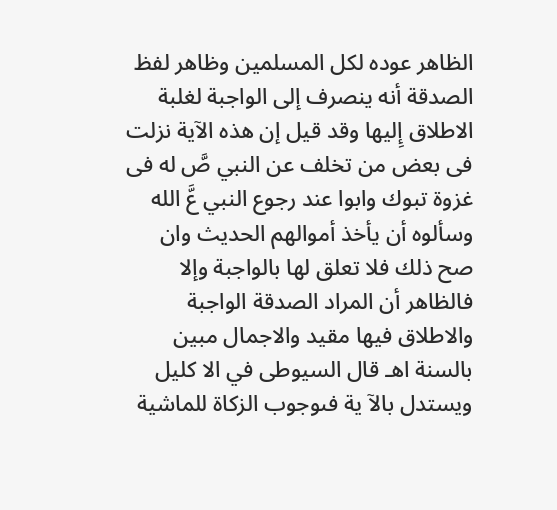الظاهر عوده لكل المسلمين وظاهر لفظ الصدقة أنه ينصرف إلى الواجبة لغلبة الاطلاق إِليها وقد قيل إن هذه الآية نزلت فى بعض من تخلف عن النبي صَّ له فى غزوة تبوك وابوا عند رجوع النبي عَّ الله وسألوه أن يأخذ أموالهم الحديث وان صح ذلك فلا تعلق لها بالواجبة وإلا فالظاهر أن المراد الصدقة الواجبة والاطلاق فيها مقيد والاجمال مبين بالسنة اهـ قال السيوطى في الا كليل ويستدل بالآ ية فىوجوب الزكاة للماشية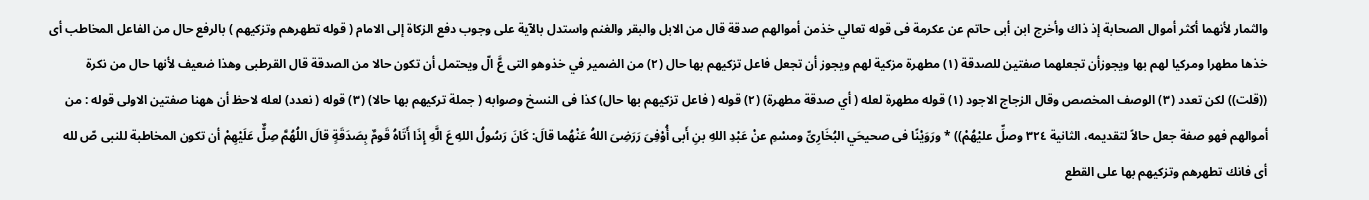والثمار لأنهما أكثر أموال الصحابة إذ ذاك وأخرج ابن أبى حاتم عن عكرمة فى قوله تعالي خذمن أموالهم صدقة قال من الابل والبقر والغنم واستدل بالآية على وجوب دفع الزكاة إلى الامام ( قوله تطهرهم وتزكيهم ) بالرفع حال من الفاعل المخاطب أى خذها مطهرا ومركيا لهم بها ويجوزأن تجعلهما صفتين للصدقة (١) مطهرة مزكية لهم ويجوز أن تجعل فاعل تزكيهم بها حال (٢) من الضمير في خذوهو التى عَّ الّ ويحتمل أن تكون حالا من الصدقة قال القرطبى وهذا ضعيف لأنها حال من نكرة ((قلت)) لكن تعدد (٣) الوصف المخصص وقال الزجاج الاجود (١) قوله مطهرة لعله ( أي صدقة مطهرة) (٢) قوله ( فاعل تزكيهم بها حال) كذا فى النسخ وصوابه ( جملة تركيهم بها حالا) (٣) قوله ( نعدد) لعله لاحظ أن ههنا صفتين الاولى قوله : من أموالهم فهو صفة جعل حالاً لتقديمه، الثانية ٣٢٤ وصلِّ عليْهُمْ)) * ورَوَيْنًا فى صحيحَي البُخَارِىِّ ومسْمِ عنْ عَبْدِ اللهِ بنِ أَبى أُوْفِىَ رَرَضِىَ اللهُ عَنْهُما قالَ: كَانَ رَسُولُ اللهِ عَ الَّهِ إِذَا أَتَاهُ قَومٌ بِصَدَقَةٍ قالَ اللُهُمَّ صِلٌّ عَلَيْهِمْ أن تكون المخاطبة للنبى صّ لله أى فانك تطهرهم وتزكيهم بها على القطع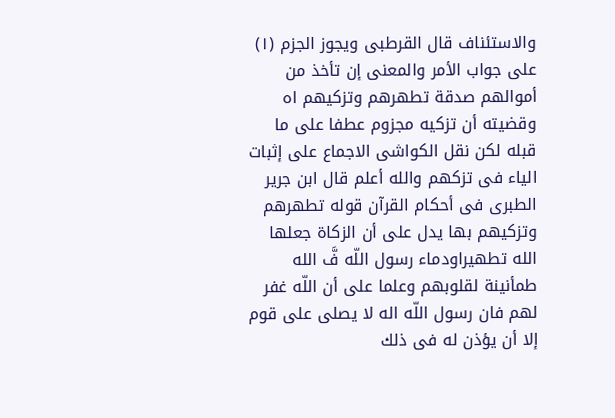والاستئناف قال القرطبى ويجوز الجزم (١) على جواب الأمر والمعنى إن تأخذ من أموالهم صدقة تطهرهم وتزكيهم اه وقضيته أن تزكيه مجزوم عطفا على ما قبله لكن نقل الكواشى الاجماع على إثبات الياء فى تزكهم والله أعلم قال ابن جرير الطبرى فى أحكام القرآن قوله تطهرهم وتزكيهم بها يدل على أن الزكاة جعلها الله تطهيراودماء رسول اللّه فَّ الله طمأنينة لقلوبهم وعلما على أن اللّه غفر لهم فان رسول اللّه اله لا يصلى على قوم إلا أن يؤذن له فى ذلك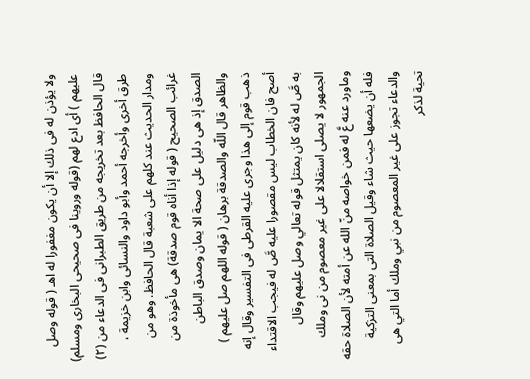ولا يؤذن له فى ذلك إلا أن يكون مغفورا له اهـ ( قوله وصل عليهم ) أى ادع لهم (قوله وروينا فى صحيحى البخارى ومسلم) قال الحافظ بعد تخريجه من طريق الطبرانى فى الدعاء من (٢) طرق أخرى وأخرجه أحمد وأبو داود والنسائى وابن خزيمة ، ومدار الحديث عند كلهم على شعبة قال الحافظ. وهو من غرائب الصحيح ( قوله إذا أناه قوم صدقة) هى مأخوذة من الصدق إذ هى دليل على صحة الا يمان وصدق الباطن والظاهر قال اللّه والصدقة برهان ( قوله اللهم صل عليهم ) ذهب قوم إلى هذا وجرى عليه القرطى فى التفسير وقال إنه أصح فان الخطاب ليس مقصورا عليه صَّ له فيجب الاقتداء به صَّ له لأنه كان يمتثل قوله تعالي وصل عليهم وقال الجمهور لا يصلى استقلالا على غير معصوم من نى وملك وماورد عنه عَّ له فمن خواصه منّ الله عن أمته لأن الصلاة حقه فله أن يضعها حيث شاء وقيل الصلاة التى بمعنى التزكية والدعاء تجوز على غير المعصوم من نبي وملك أما التي هى تحية لذكر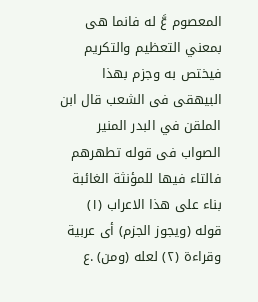المعصوم عَّ له فانما هى بمعني التعظيم والتكريم فيختص به وجزم بهذا البيهقى فى الشعب قال ابن الملقن في البدر المنير الصواب فى قوله تطهرهم فالتاء فيها للمؤنثة الغائبة بناء على هذا الاعراب (١) قوله (ويجوز الجزم) أى عربية وقراءة (٢) لعله (ومن) .ع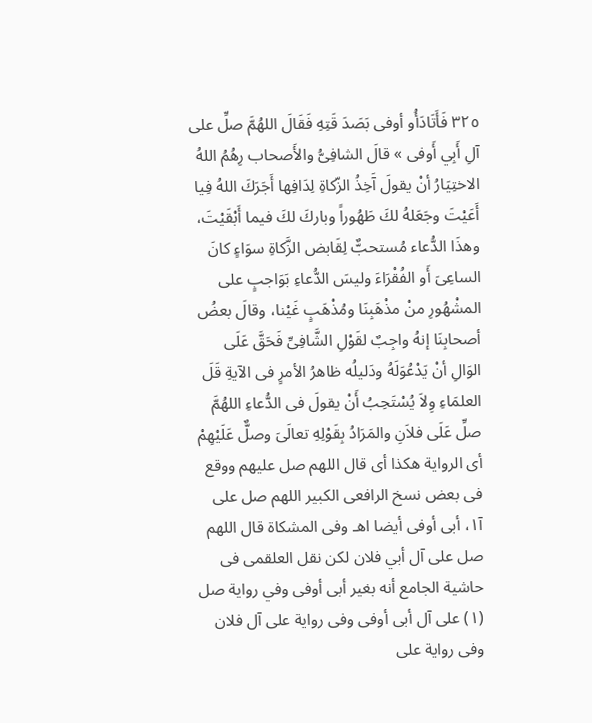٣٢٥ فَأَتَادَأُو أوفى بَصَدَ قَتِهِ فَقَالَ اللهُمَّ صلِّ على آلِ أَبِي أَوفى » قالَ الشافِىُّ والأَصحاب رِهُمُ اللهُ الاختِيَارُ أنْ يقولَ آَخِذُ الزّكاةِ لِدَافِها أَجَرَكَ اللهُ فِيا أَعَيْتَ وجَعَلهُ لكَ طَهُوراً وباركَ لكَ فيما أَبْقَيْتَ، وهذَا الدُّعاء مُستحبٌّ لِقَابض الزَّكاةِ سوَاءٍ كانَ الساعِىَ أَو الفُقْرَاءَ وليسَ الدُّعاءِ بَوَاجبٍ على المشْهُورِ منْ مذْهَبِنَا ومُذْهَبٍ غَيْنا، وقالَ بعضُ أصحابِنَا إنهُ واجِبٌ لقَوْلِ الشَّافِىِّ فَحَقَّ عَلَى الوَالِ أنْ يَدْعُوَلَهُ ودَليلُه ظاهرُ الأمرٍ فى الآيةِ قَلَ العلمَاءِ وِلاَ يُسْتَحِبُ أَنْ يقولَ فى الدُّعاءِ اللهُمَّ صلِّ عَلَى فلاَنِ والمَرَادُ بِقَوْلِهِ تعالَىَ وصلٌّ عَلَيْهِمْ أى الرواية هكذا أى قال اللهم صل عليهم ووقع فى بعض نسخ الرافعى الكبير اللهم صل على آ١، أبى أوفى أيضا اهـ وفى المشكاة قال اللهم صل على آل أبي فلان لكن نقل العلقمى فى حاشية الجامع أنه بغير أبى أوفى وفي رواية صل (١) على آل أبى أوفى وفى رواية على آل فلان وفى رواية على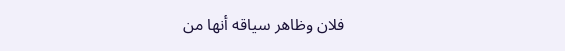فلان وظاهر سياقه أنها من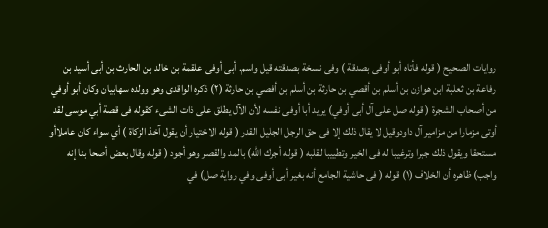روايات الصحيح ( قوله فأتاه أبو أوفى بصدقة ) وفى نسخة بصدقته قيل واسم. أبى أوفى علقمة بن خالد بن الحارث بن أبى أسيد بن رفاعة بن ثعلبة ابن هوازن بن أسلم بن أقصي بن حارثة بن أسلم بن أفصي بن حارثة (٢) ذكره الواقدى وهو وولده سهابيان وكان أبو أوفي من أصحاب الشجرة ( قوله صل على آل أبى أوفي) يريد أبا أوفى نفسه لأن الآل يطلق على ذات الشىء كقوله فى قصة أبي موسى لقد أوتى مزمارا من مزامير آل داودوقيل لا يقال ذلك إلا فى حق الرجل الجليل القدر ( قوله الاختيار أن يقول آخذ الزكاة ) أي سواء كان عاملاأو مستحقا ويقول ذلك جبرا وترغيبا له فى الخير وتطييبا لقلبه ( قوله أجرك الله) بالمد والقصر وهو أجود ( قوله وقال بعض أصحا بنا إنه واجب) ظاهره أن الخلاف (١) قوله ( فى حاشية الجامع أنه بغير أبى أوفى وفي رواية صل) في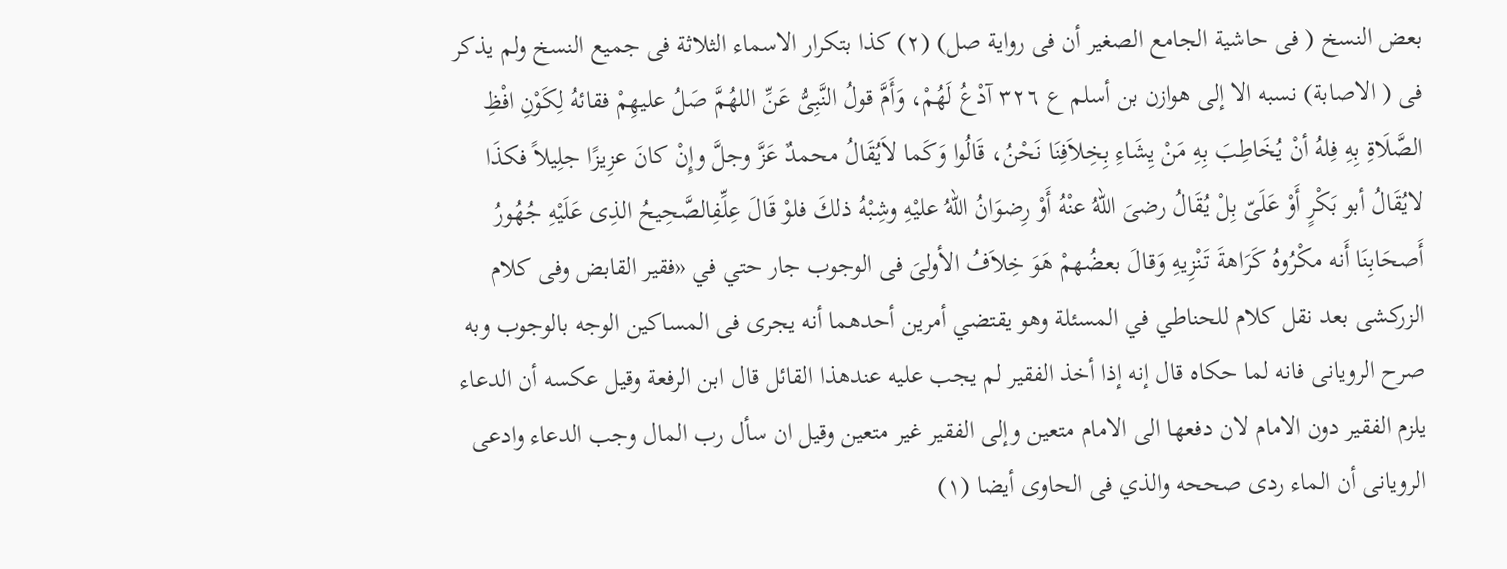بعض النسخ ( فى حاشية الجامع الصغير أن فى رواية صل) (٢) كذا بتكرار الاسماء الثلاثة فى جميع النسخ ولم يذكر فى ( الاصابة) نسبه الا إلى هوازن بن أسلم ع ٣٢٦ آدْعُ لَهُمْ، وَأَمَّ قولُ النَّبِىُّ عَنِّ اللهُمَّ صَلُ عليهِمْ فقائهُ لِكَوْنِ افْظِ الصَّلَاةِ بِهِ فِلهُ أنْ يُخَاطِبَ بِهِ مَنْ يِشَاءِ بِخِلاَفِنَا نَحْنُ، قَالُوا وَكَما لاَيُقَالُ محمدٌ عَزَّ وجلَّ وإِنْ كانَ عزِيزًا جلِيلاً فكذَا لايُقَالُ أبو بَكْرٍ أَوْ عَلَىّ بِلْ يُقَالُ رضىَ اللهُ عنْهُ أَوْ رِضوَانُ اللهُ عليْهِ وشِبْهُ ذلكَ فلوْ قَالَ عِلِّفِالصَّحِيحُ الذِى عَلَيْهِ جُهُورُ أَصحَابِنَا أَنه مكْرُوهُ كَرَاهةَ تَنْزِيهِ وَقالَ بعضُهمْ هَوَ خِلاَفُ الأولىَ فى الوجوب جار حتي في «فقير القابض وفى كلام الزركشى بعد نقل كلام للحناطي في المسئلة وهو يقتضي أمرين أحدهما أنه يجرى فى المساكين الوجه بالوجوب وبه صرح الرويانى فانه لما حكاه قال إنه إذا أخذ الفقير لم يجب عليه عندهذا القائل قال ابن الرفعة وقيل عكسه أن الدعاء يلزم الفقير دون الامام لان دفعها الى الامام متعين وإلى الفقير غير متعين وقيل ان سأل رب المال وجب الدعاء وادعى الرويانى أن الماء ردى صححه والذي فى الحاوى أيضا (١)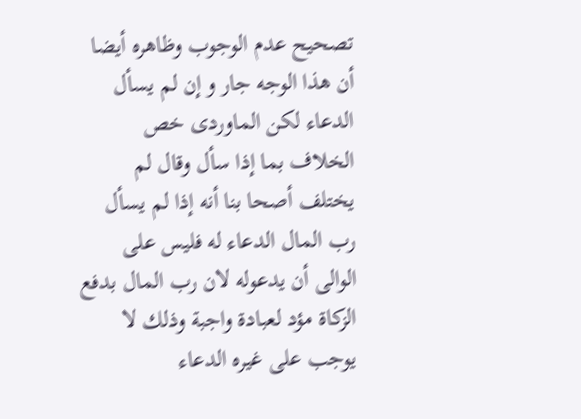تصحيح عدم الوجوب وظاهره أيضا أن هذا الوجه جار و إن لم يسأل الدعاء لكن الماوردى خص الخلاف بما إذا سأل وقال لم يختلف أصحا بنا أنه إذا لم يسأل رب المال الدعاء له فليس على الوالى أن يدعوله لان رب المال بدفع الزكاة مؤد لعبادة واجبة وذلك لا يوجب على غيره الدعاء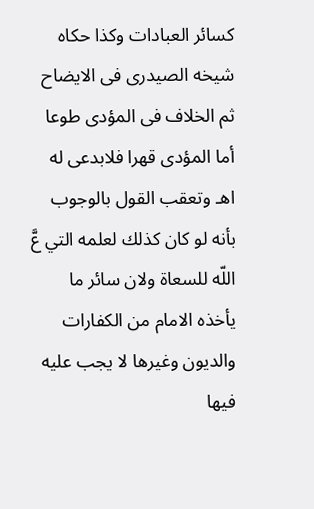كسائر العبادات وكذا حكاه شيخه الصيدرى فى الايضاح ثم الخلاف فى المؤدى طوعا أما المؤدی قهرا فلابدعى له اهـ وتعقب القول بالوجوب بأنه لو كان كذلك لعلمه التي عَّ اللّه للسعاة ولان سائر ما يأخذه الامام من الكفارات والديون وغيرها لا يجب عليه فيها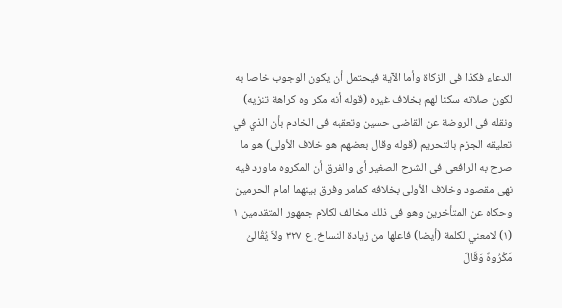الدعاء فكذا فى الزكاة وأما الآية فيحتمل أن يكون الوجوب خاصا به لكون صلاته سكنا لهم بخلاف غيره (قوله أنه مكر وه كراهة تنزيه) ونقله فى الروضة عن القاضى حسين وتعقبه فى الخادم بأن الذي في تعليقه الجزم بالتحريم (قوله وقال بعضهم هو خلاف الأولى) هو ما صرح به الرافعى فى الشرح الصغير أى والفرق أن المكروه ماورد فيه نهى مقصود وخلاف الأولى بخلافه كمامر وفرق بينهما امام الحرمين وحكاه عن المتأخرين وهو فى ذلك مخالف لكلام جمهور المتقدمين ١ (١) لامعني لكلمة (أيضا) فاعلها من زيادة النساخ. ع ٣٢٧ ولاَ يُقُالىُ مَكْرُوهٌ وَقَالَ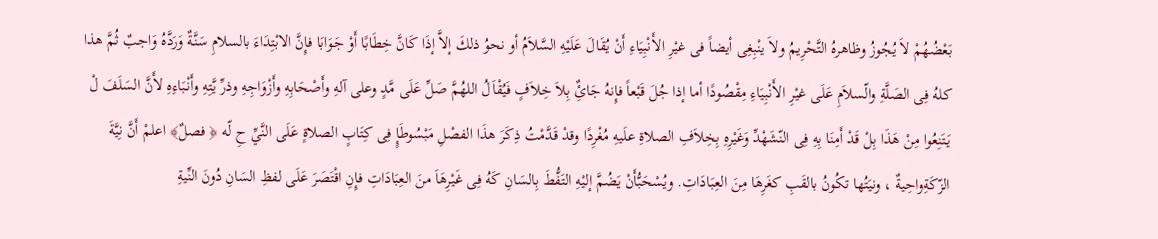بَعْضُهُمْ لاَ يُجُوزُ وظاهرهُ التَّحْرِيمُ ولاَ ينْبِغِى أيضاً فى غيْرِ الأَنْبِيَاءِ أَنْ يُقَالَ عَلَيْهِ السَّلاَمُ أو نحوُ ذلكَ إلاَّ إذَا كَانَّ خِطَابًا أَوْ جَوَابَا فإِنَّ الابْتِدَاءَ بالسلامِ سَنَّةٌ وَرَدَّهُ وَاجبٌ ثُمَّ هذا كلهُ فِى الصَلَّةِ والّسلاَمِ عَلَى غيْرِ الأَنْبِيَاءِ مِقْصُودًا أما إذا جُلَ قَبْعاً فإِنهُ جَائٌِ بِلاَ خِلاَفٍ فَيُقْاَلُ اللهُمَّ صَلِّ عَلَى مَّدٍ وعلى آلهِ وأَصْحَابِهِ وأَزْوَاجِهِ وذرِّ يَّتِهِ وأَنْبَاءِهِ لأَنَّ السَلَفَ لْ يَتَنِعُوا مِنْ هَذَا بِلْ قَدْ أَمِنَا بِهِ فِى النّشَهْدِّ وَغَيْرِهِ بِخِلاَفِ الصلاةِ علَيهِ مُغْرِدًا وقدْ قَدَّمْتُ ذِكَرَ هذَا الفصْلِ مَبْسُوطَإٍ فِى كِتَابٍ الصلاةٍ عَلَى النَّيِّ حِ لّه ﴿ فصلٌ﴾ اعلمْ أَنَّ نِيَّةَ الزّكَةِواحِيةٌ ، ونيَتُها تكُونُ بالقَبِ كغَرِهَا مِنَ العِبَادَاتِ. ويُسْحَبُّأَنْ يَضُمَّ إليْهِ التَفُّطَ بِالسَانِ كَهُ فِى غَيْرِهَاَ منَ العِبَادَاتِ فإِنِ اقْتَصَرَ عَلَى لفظِ السَانِ دُونَ النِّيةِ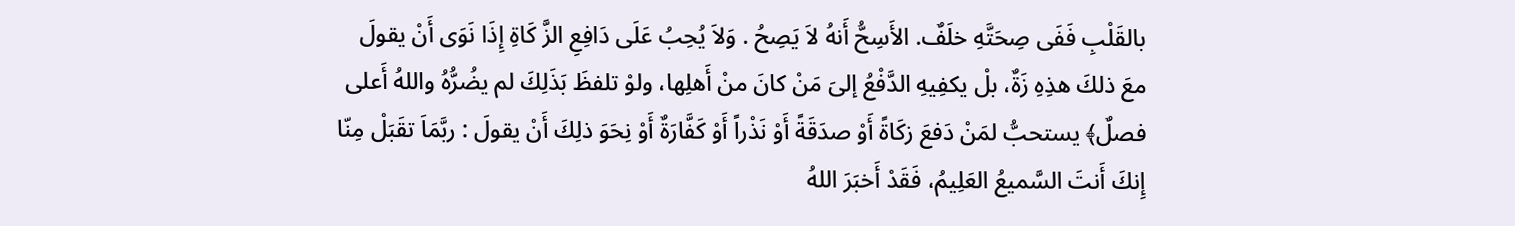بالقَلْبِ فَفَى صِحَتَّهِ خلَفٌ. الأَسِحُّ أَنهُ لاَ يَصِحُ . وَلاَ يُحِبُ عَلَى دَافِعِ الزَّ كَاةِ إِذَا نَوَى أَنْ يقولَ معَ ذلكَ هذِهِ زَةٌ، بلْ يكفِيهِ الدَّفْعُ إلىَ مَنْ كانَ منْ أَهلِها، ولوْ تلفظَ بَذَلِكَ لم يضُرُّهُ واللهُ أَعلى فصلٌ﴾ يستحبُّ لمَنْ دَفعَ زكَاةً أَوْ صدَقَةً أَوْ نَذْراً أَوْ كَفَّارَةٌ أَوْ نِحَوَ ذلِكَ أَنْ يقولَ : ربَّمَاَ تقَبَلْ مِنّا إِنكَ أَنتَ السَّميعُ العَلِيمُ، فَقَدْ أَخبَرَ اللهُ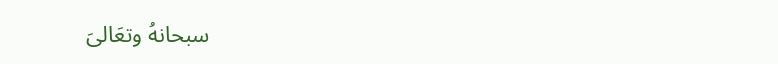سبحانهُ وتعَالىَ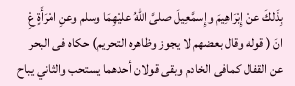بِذَلكَ عنْ إِبْرَاهِيمَ وإِسمَّعِيلَ صلىَّ اللهُ عليْهِمَا وسلم وعنِ امْرَأَةٍ عِْ انَ ( قوله وقال بعضهم لا يجوز وظاهره التحريم) حكاه فى البحر عن القفال كمافى الخادم وبقى قولان أحدهما يستحب والثاني يباح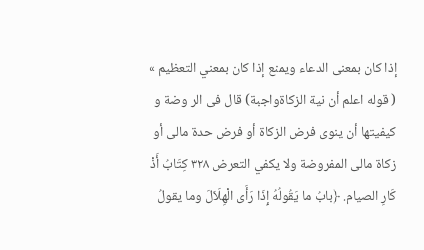إذا كان بمعنى الدعاء ويمنع إذا كان بمعني التعظيم » ( قوله اعلم أن نیة الزكاةواجبة) قال فى الر وضة و کیفیتها أن ينوى فرض الزكاة أو فرض حدة مالى أو زكاة مالى المفروضة ولا يكفي التعرض ٣٢٨ كِتَابُ أَذْ كَارِ الصيام. ﴿بابُ ما يَقُولُهُ إِذَا رَأَى الْهِلَاَلَ وما يقولُ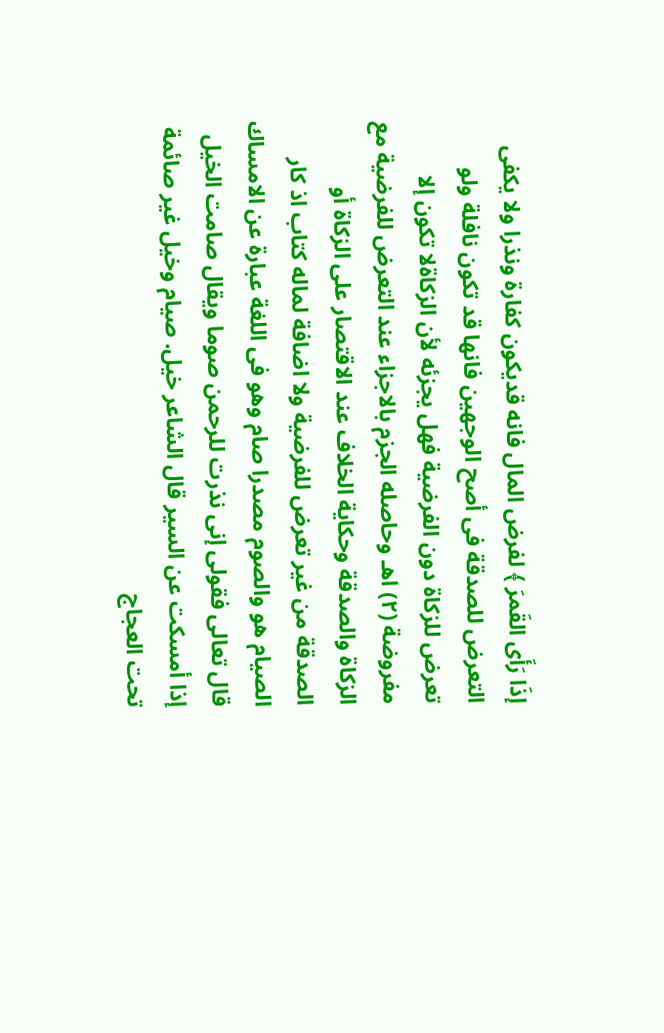إذَا رَأَى القَمرَ ﴾ لفرض المال فانه قديكون كفارة ونذرا ولا يكفى التعرض للصدقة فى أصح الوجهين فانها قد تكون نافلة ولو تعرض للزكاة دون الفرضية فهل يجزئه لأن الزكاةلا تكون إلا مفروضة (٢) اهـ وحاصله الجزم بالاجزاء عند التعرض للفرضية مع الزكاة والصدقة وحكاية الخلاف عند الاقتصار على الزكاة أو الصدقة من غير تعرض للفرضية ولا اضافة لماله كتاب اذ كار الصيام هو والصوم مصدرا صام وهو فى اللغة عبارة عن الامساك قال تعالى فقولى إنى نذرت للرحمن صوما ويقال صامت الخيل إذا أمسكت عن السير قال الشاعر خيل. صيام وخيل غير صائمة تحت العجاج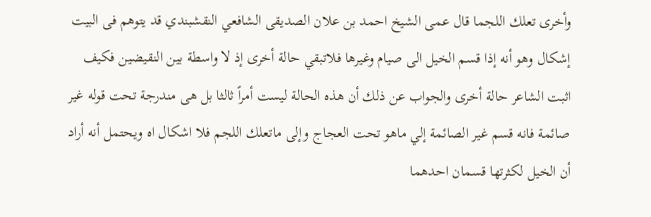وأخرى تعلك اللجما قال عمى الشيخ احمد بن علان الصديقى الشافعي النقشبندي قد يتوهم فى البيت إشكال وهو أنه إذا قسم الخيل الى صيام وغيرها فلاتبقي حالة أخرى إذ لا واسطة بين النقيضين فكيف اثبت الشاعر حالة أخرى والجواب عن ذلك أن هذه الحالة ليست أمراً ثالثا بل هى مندرجة تحت قوله غير صائمة فانه قسم غير الصائمة إلي ماهو تحت العجاج وإلى ماتعلك اللجم فلا اشكال اه ويحتمل أنه أراد أن الخيل لكثرتها قسمان احدهما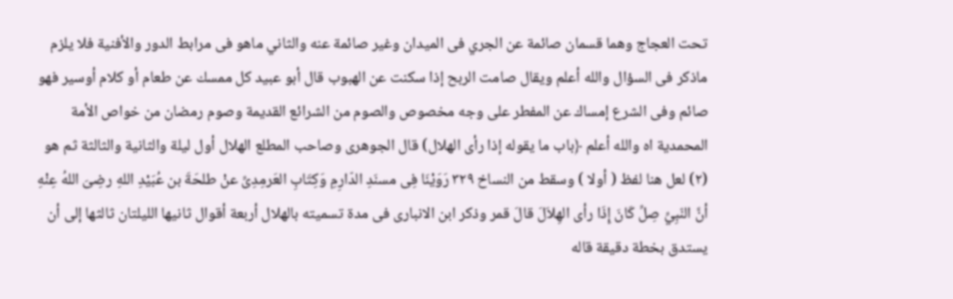تحت العجاج وهما قسمان صائمة عن الجري فى الميدان وغیر صائمة عنه والثاني ماهو فى مرابط الدور والأفنية فلا يلزم ماذكر فى السؤال والله أعلم ويقال صامت الربح إذا سكنت عن الهبوب قال أبو عبيد كل ممسك عن طعام أو كلام أوسير فهو صائم وفى الشرع إمساك عن المفطر على وجه مخصوص والصوم من الشرائع القديمة وصوم رمضان من خواص الأمة المحمدية اه والله أعلم ﴿باب ما يقوله إذا رأى الهلال) قال الجوهرى وصاحب المطلع الهلال أول ليلة والثانية والثالثة ثم هو (٢) لعل هنا لفظ ( أولا ) وسقط من النساخ ٣٢٩ رَوَيْنَا فِى مسنَدِ الدّارِمِ وَكِتَابِ العَرمِدِىِّ عنْ طلحَةَ بن عُبَيْدِ اللهِ رضِىَ اللهُ عِنْهِ أنَّ النّبِيِّ صِلِّ كَانَ إِذَا رأى الهِلاَلَ قالَ قمر وذكر ابن الانبارى فى مدة تسميته بالهلال أربعة أقوال ثانيها الليلتان ثالثها إلى أن يستدق بخطة دقيقة قاله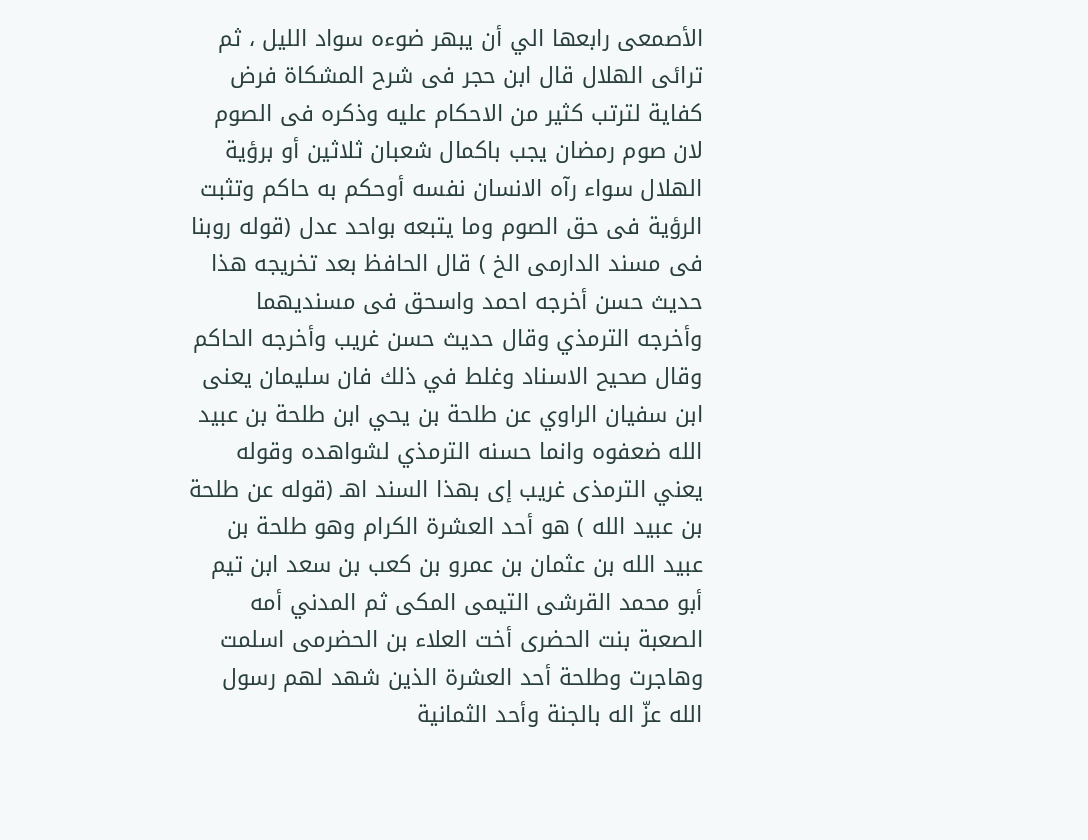الأصمعى رابعها الي أن يبهر ضوءه سواد الليل ، ثم ترائى الهلال قال ابن حجر فى شرح المشكاة فرض كفاية لترتب كثير من الاحكام عليه وذكره فى الصوم لان صوم رمضان يجب باكمال شعبان ثلاثين أو برؤية الهلال سواء رآه الانسان نفسه أوحكم به حاكم وتثبت الرؤية فى حق الصوم وما يتبعه بواحد عدل (قوله روبنا فى مسند الدارمى الخ ) قال الحافظ بعد تخريجه هذا حديث حسن أخرجه احمد واسحق فى مسنديهما وأخرجه الترمذي وقال حديث حسن غريب وأخرجه الحاكم وقال صحيح الاسناد وغلط في ذلك فان سليمان يعنى ابن سفيان الراوي عن طلحة بن يحي ابن طلحة بن عبيد الله ضعفوه وانما حسنه الترمذي لشواهده وقوله يعني الترمذى غريب إى بهذا السند اهـ (قوله عن طلحة بن عبيد الله ) هو أحد العشرة الكرام وهو طلحة بن عبيد الله بن عثمان بن عمرو بن كعب بن سعد ابن تيم أبو محمد القرشى التيمى المكى ثم المدني أمه الصعبة بنت الحضرى أخت العلاء بن الحضرمى اسلمت وهاجرت وطلحة أحد العشرة الذين شهد لهم رسول الله عزّ اله بالجنة وأحد الثمانية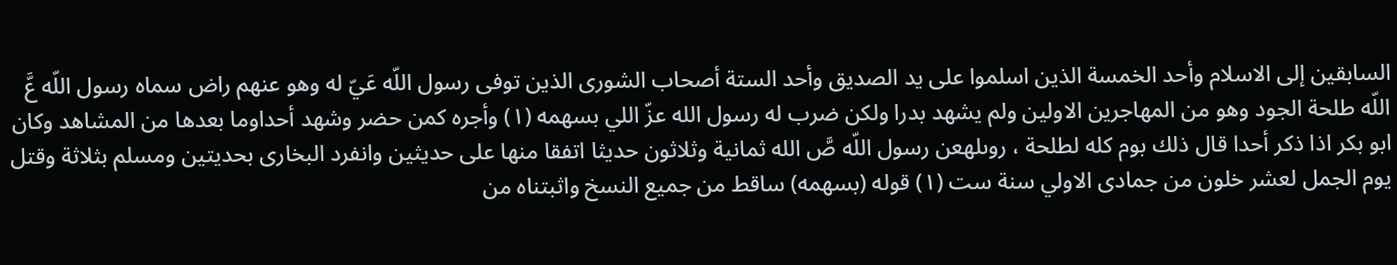السابقين إلى الاسلام وأحد الخمسة الذين اسلموا على يد الصديق وأحد الستة أصحاب الشورى الذين توفى رسول اللّه عَيّ له وهو عنهم راض سماه رسول اللّه عَّ اللّه طلحة الجود وهو من المهاجرين الاولين ولم يشهد بدرا ولكن ضرب له رسول الله عزّ اللي بسهمه (١) وأجره كمن حضر وشهد أحداوما بعدها من المشاهد وكان ابو بكر اذا ذكر أحدا قال ذلك بوم كله لطلحة ، روىلهعن رسول اللّه صَّ الله ثمانية وثلاثون حديثا اتفقا منها على حديثين وانفرد البخارى بحديتين ومسلم بثلاثة وقتل يوم الجمل لعشر خلون من جمادى الاولي سنة ست (١) قوله (بسهمه) ساقط من جميع النسخ واثبتناه من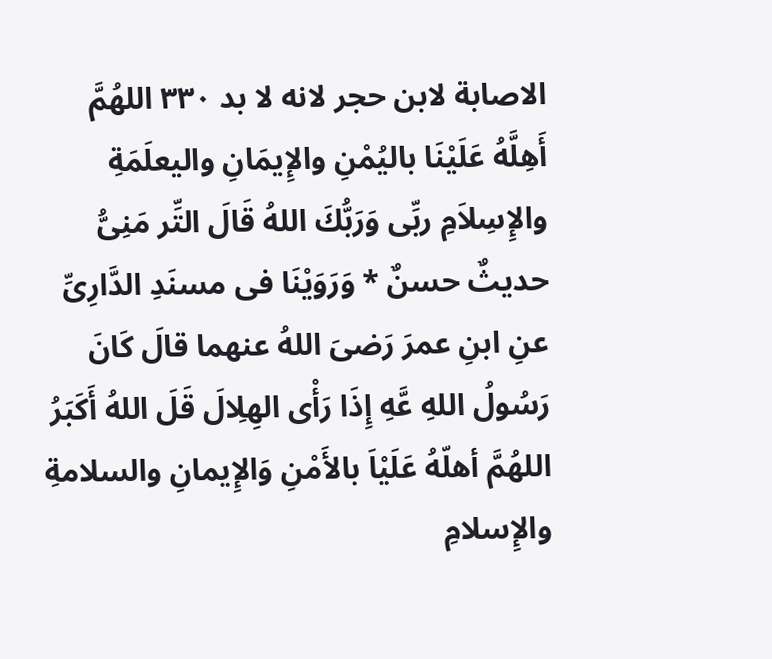الاصابة لابن حجر لانه لا بد ٣٣٠ اللهُمَّ أَهِلَّهُ عَلَيْنَا باليُمْنِ والإِيمَانِ واليعلَمَةِ والإِسِلاَمِ ربِّى وَرَبُّكَ اللهُ قَالَ التِّر مَنِىُّ حديثٌ حسنٌ * وَرَوَيْنَا فى مسنَدِ الدَّارِىِّ عنِ ابنِ عمرَ رَضىَ اللهُ عنهما قالَ كَانَ رَسُولُ اللهِ عَّهِ إِذَا رَأْى الهِلِالَ قَلَ اللهُ أَكَبَرُ اللهُمَّ أهلّهُ عَلَيْاَ بالأَمْنِ وَالإِيمانِ والسلامةِ والإِسلامِ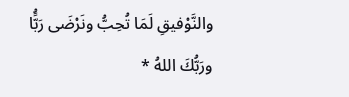والنَّوْفيقِ لَمَا تُحِبُّ ونَرْضَى رَبًُّا ورَبُّكَ اللهُ *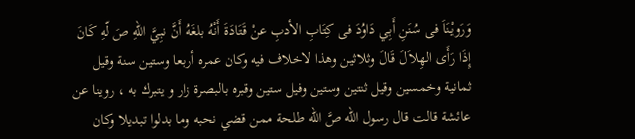وَرَويْنَاَ فى سُنَنِ أَبِي دَاوُدَ فى كِتَابِ الأدبِ عنْ قَتَادَةَ أَنْهُ بلغَهُ أَنَّ نبِيَّ اللهِ صَ لّهِ كَانَ إِذَا رَأَى الهِلاَلَ قَالَ وثلاثين وهذا لاخلاف فيه وكان عمره أربعا وستين سنة وقيل ثمانية وخمسين وقيل ثنتين وستين وفيل ستين وقبره بالبصرة زار و يتبرك به ، روينا عن عائشة قالت قال رسول اللّه صَّ الله طلحة ممن قضي نحبه وما بدلوا تبديلا وكان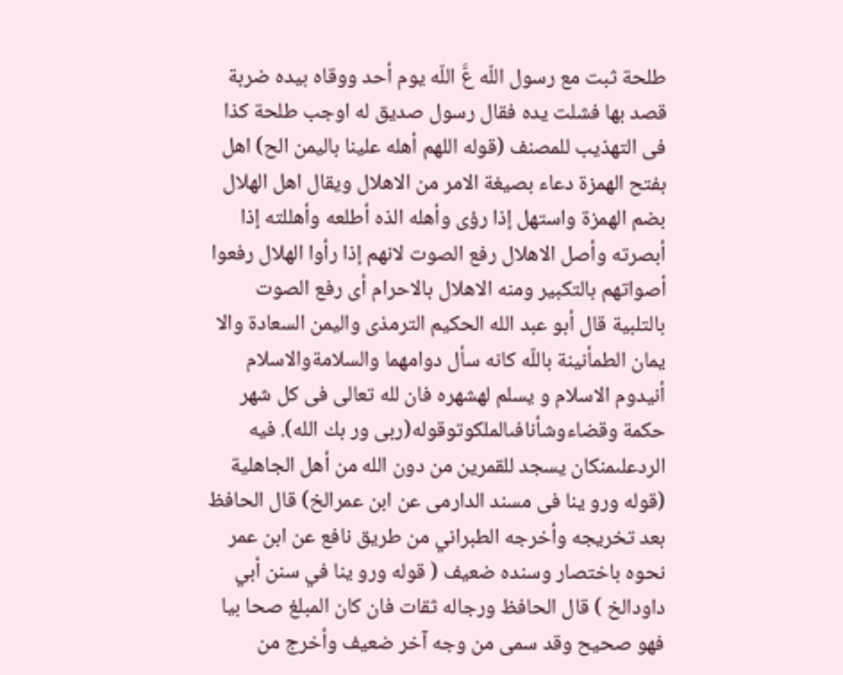طلحة ثبت مع رسول اللّه عَّ اللّه يوم أحد ووقاه بيده ضربة قصد بها فشلت يده فقال رسول صديق له اوجب طلحة كذا فى التهذيب للمصنف (قوله اللهم أهله علينا باليمن الح) اهل بفتح الهمزة دعاء بصيغة الامر من الاهلال ويقال اهل الهلال بضم الهمزة واستهل إذا رؤى وأهله الذه أطلعه وأهللته إذا أبصرته وأصل الاهلال رفع الصوت لانهم إذا رأوا الهلال رفعوا أصواتهم بالتكبير ومنه الاهلال بالاحرام أى رفع الصوت بالتلبية قال أبو عبد الله الحكيم الترمذى واليمن السعادة والا يمان الطمأنينة باللّه كانه سأل دوامهما والسلامةوالاسلام أنیدوم الاسلام و یسلم لهشهره فان لله تعالى فی کل شهر حكمة وقضاءوشأنافىالملكوتوقوله(ربی ور بك الله). فيه الردعلىمنكان يسجد للقمرين من دون الله من أهل الجاهلية (قوله ورو ينا فى مسند الدارمى عن ابن عمرالخ) قال الحافظ بعد تخريجه وأخرجه الطبراني من طريق نافع عن ابن عمر نحوه باختصار وسنده ضعيف ( قوله ورو ينا في سنن أبي داودالخ ) قال الحافظ ورجاله ثقات فان كان المبلغ صحا بيا فهو صحيح وقد سمى من وجه آخر ضعيف وأخرج من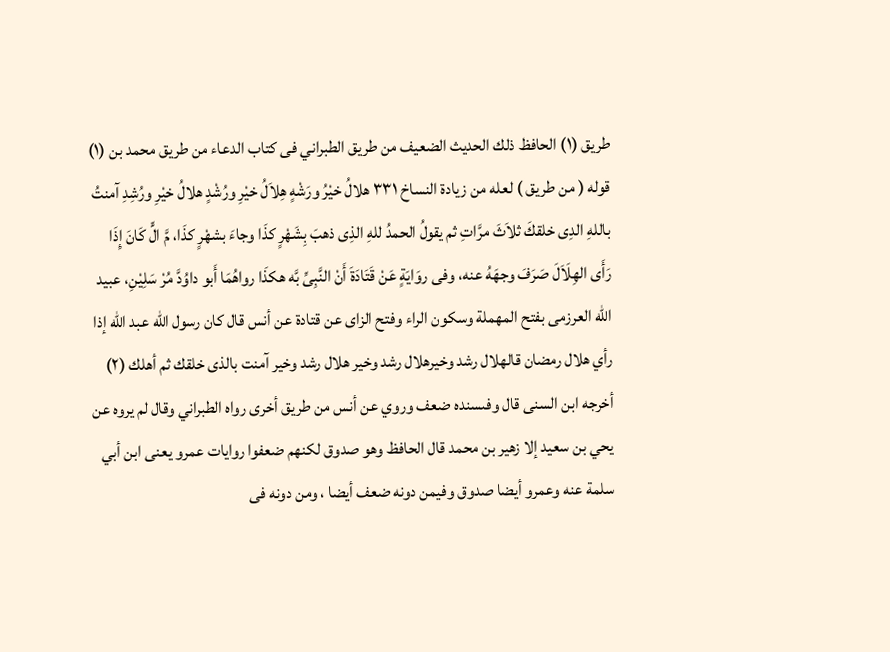طريق (١) الحافظ ذلك الحديث الضعيف من طريق الطبراني فى كتاب الدعاء من طريق محمد بن (١) قوله ( من طريق ) لعله من زيادة النساخ ٣٣١ هلالُ خيْرُ ورَشْهٍ هِلاَلُ خيْرِ ورُشْدٍ هلالُ خيْرِ ورُشِدِ آمنتُ باللهِ الدِى خلقكَ ثلاَثَ مرَّاتِ ثم يقولُ الحمدُ للهِ الذِى ذهبَ بِشَهْرٍ كذَا وجاءَ بشهْرٍ كذَا، مَّ الٍّ كَانَ إِذَا رَأَى الهِلَاَلَ صَرَفَ وجهَهُ عنه، وفى روَايَةٍ عَنْ قَتَادَةَ أَنْ النَّبِىِّ بَّه هكذَا رواهُمَا أَبو داوُدَّ مُرْ سَلِيْنِ، عبيد الله العرزمى بفتح المهملة وسكون الراء وفتح الزاى عن قتادة عن أنس قال كان رسول الله عبد الله إذا رأي هلال رمضان قالهلال رشد وخيرهلال رشد وخير هلال رشد وخير آمنت بالذى خلقك ثم أهلك (٢) أخرجه ابن السنى قال وفىسنده ضعف وروي عن أنس من طريق أخرى رواه الطبراني وقال لم يروه عن يحي بن سعيد إلا زهير بن محمد قال الحافظ وهو صدوق لكنهم ضعفوا روايات عمرو يعنى ابن أبي سلمة عنه وعمرو أيضا صدوق وفيمن دونه ضعف أيضا ، ومن دونه فى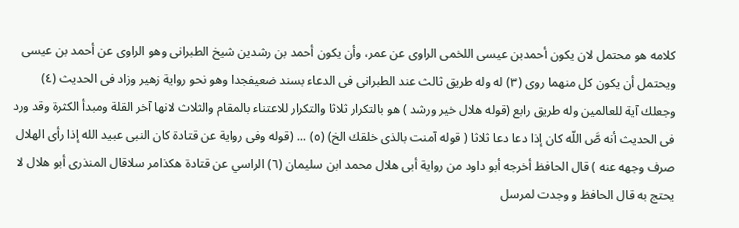كلامه هو محتمل لان يكون أحمدبن عيسى اللخمى الراوى عن عمر، وأن يكون أحمد بن رشدين شيخ الطبرانى وهو الراوى عن أحمد بن عيسى ويحتمل أن يكون كل منهما روى (٣) له وله طريق ثالث عند الطبرانى فى الدعاء بسند ضعيفجدا وهو نحو رواية زهير وزاد فى الحديث (٤) وجعلك آية للعالمين وله طريق رابع (قوله هلال خير ورشد ) هو بالتكرار ثلاثا والتكرار للاعتناء بالمقام والثلاث لانها آخر القلة ومبدأ الكثرة وقد ورد فى الحديث أنه صَّ اللّه كان إذا دعا دعا ثلاثا ( قوله آمنت بالذى خلقك الخ) (٥) ... (قوله وفى رواية عن قتادة كان النبى عبيد الله إذا رأى الهلال صرف وجهه عنه ) قال الحافظ أخرجه أبو داود من رواية أبى هلال محمد ابن سليمان (٦) الراسي عن قتادة هكذامر سلاقال المنذرى أبو هلال لا يحتج به قال الحافظ و وجدت لمرسل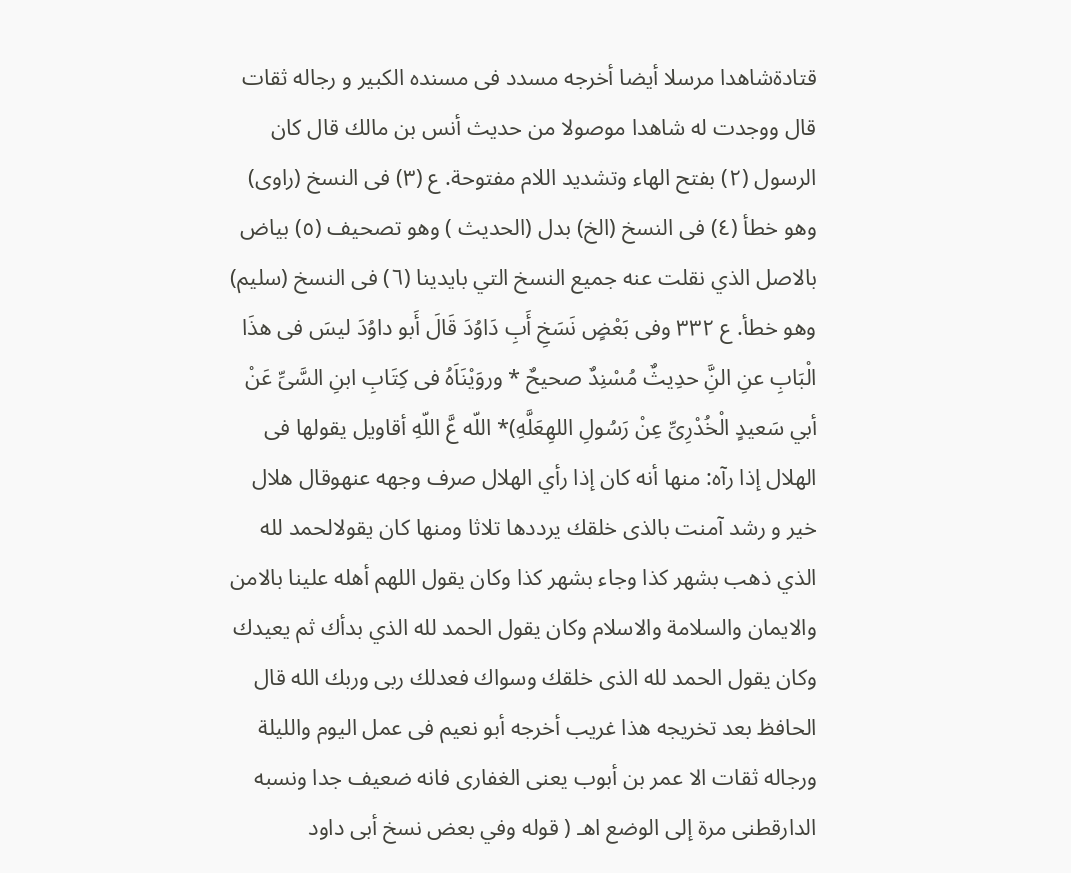قتادةشاهدا مرسلا أيضا أخرجه مسدد فى مسنده الكبير و رجاله ثقات قال ووجدت له شاهدا موصولا من حديث أنس بن مالك قال كان الرسول (٢) بفتح الهاء وتشديد اللام مفتوحة. ع (٣) فى النسخ (راوى) وهو خطأ (٤) فى النسخ (الخ) بدل (الحديث ) وهو تصحيف (٥) بياض بالاصل الذي نقلت عنه جميع النسخ التي بايدينا (٦) فى النسخ (سليم) وهو خطأ. ع ٣٣٢ وفى بَعْضٍ نَسَخِ أَبِ دَاوُدَ قَالَ أَبو داوُدَ ليسَ فى هذَا الْبَابِ عنِ النَِّ حدِيثٌ مُسْنِدٌ صحيحٌ * وروَيْنَاَهُ فى كِتَابِ ابنِ السَّىِّ عَنْ أبي سَعيدٍ الْخُدْرِىِّ عِنْ رَسُولِ اللهِعَلَّهِ)* اللّه عَّ اللّهِ أقاويل يقولها فى الهلال إذا رآه: منها أنه كان إذا رأي الهلال صرف وجهه عنهوقال هلال خیر و رشد آمنت بالذی خلقك یرددها تلاثا ومنها كان يقولالحمد لله الذي ذهب بشهر كذا وجاء بشهر كذا وكان يقول اللهم أهله علينا بالامن والايمان والسلامة والاسلام وكان يقول الحمد لله الذي بدأك ثم يعيدك وكان يقول الحمد لله الذى خلقك وسواك فعدلك ربى وربك الله قال الحافظ بعد تخريجه هذا غريب أخرجه أبو نعيم فى عمل اليوم والليلة ورجاله ثقات الا عمر بن أبوب يعنى الغفارى فانه ضعيف جدا ونسبه الدارقطنى مرة إلى الوضع اهـ ( قوله وفي بعض نسخ أبى داود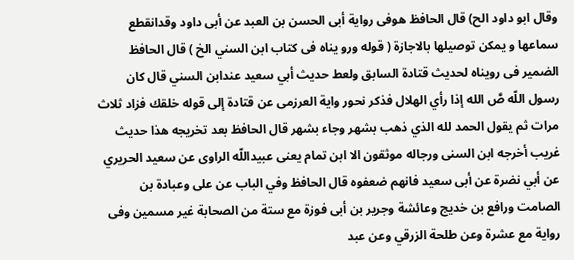وقال ابو داود الح) قال الحافظ هوفى رواية أبى الحسن بن العبد عن أبى داود وقدانقطع سماعها و يمكن توصیلها بالاجازة ( قوله ورو یناه فی کتاب ابن السني الخ ) قال الحافظ الضمير فى رويناه لحديث قتادة السابق ولعط حديث أبي سعيد عندابن السني قال كان رسول اللّه صَّ الله إذا رأي الهلال فذكر نحور واية العرزمى عن قتادة إلى قوله خلقك فزاد ثلاث مرات ثم يقول الحمد لله الذي ذهب بشهر وجاء بشهر قال الحافظ بعد تخريجه هذا حديث غريب أخرجه ابن السنى ورجاله موثقون الا ابن تمام يعنى عبيداللّه الراوى عن سعيد الحريري عن أبي نضرة عن أبى سعيد فانهم ضعفوه قال الحافظ وفي الباب عن على وعبادة بن الصامت ورافع بن خديج وعائشة وجرير بن أبى فوزة مع ستة من الصحابة غير مسمين وفى رواية مع عشرة وعن طلحة الزرقي وعن عبد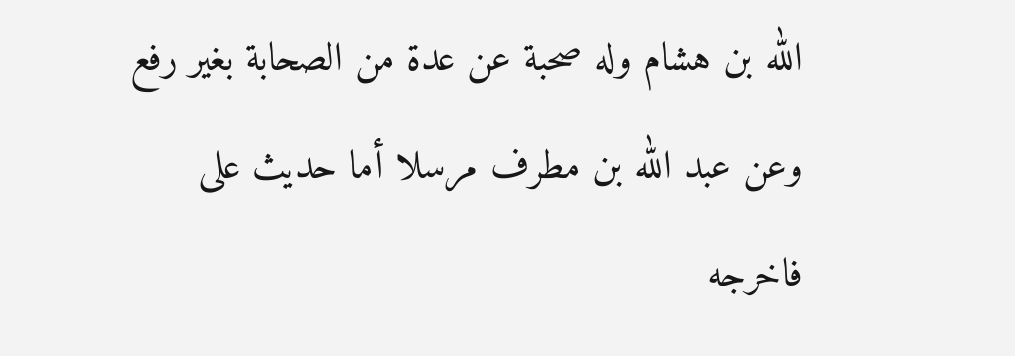الله بن هشام وله صحبة عن عدة من الصحابة بغير رفع وعن عبد الله بن مطرف مرسلا أما حديث على فاخرجه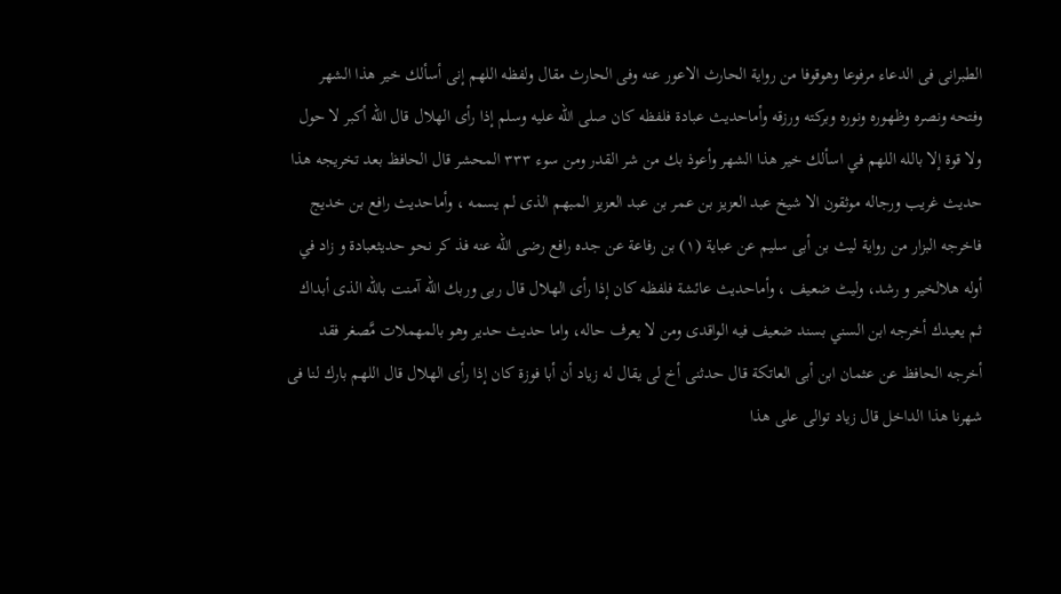الطبرانى فى الدعاء مرفوعا وهوقوفا من رواية الحارث الاعور عنه وفى الحارث مقال ولفظه اللهم إنى أسألك خير هذا الشهر وفتحه ونصره وظهوره ونوره وبركته ورزقه وأماحديث عبادة فلفظه كان صلى الله عليه وسلم إذا رأى الهلال قال الله أكبر لا حول ولا قوة إلا بالله اللهم في اسألك خير هذا الشهر وأعوذ بك من شر القدر ومن سوء ٣٣٣ المحشر قال الحافظ بعد تخريجه هذا حديث غريب ورجاله موثقون الا شيخ عبد العزيز بن عمر بن عبد العزيز المبهم الذى لم يسمه ، وأماحديث رافع بن خديج فاخرجه البزار من رواية ليث بن أبى سليم عن عباية (١) بن رفاعة عن جده رافع رضى الله عنه فذ کر نحو حديثعبادة و زاد في أوله هلالخير و رشد، ولیٹ ضعيف ، وأماحديث عائشة فلفظه كان إذا رأى الهلال قال ربى وربك الله آمنت باللّه الذى أبداك ثم يعيدك أخرجه ابن السني بسند ضعيف فيه الواقدى ومن لا يعرف حاله، واما حديث حدير وهو بالمهملات مَّصغر فقد أخرجه الحافظ عن عثمان ابن أبى العاتكة قال حدثنى أخ لى يقال له زياد أن أبا فوزة كان إذا رأى الهلال قال اللهم بارك لنا فى شهرنا هذا الداخل قال زياد توالى على هذا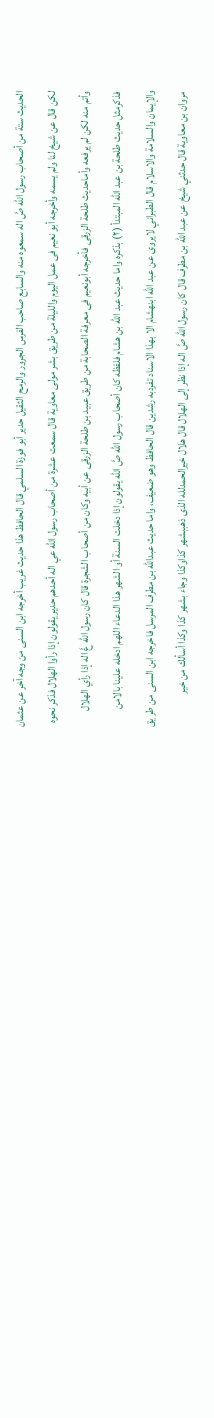الحديث ستة من أصحاب رسول اللّه صَّ اله سمعوه منه والسابع صاحب الفرس الجرور والرمح الثقيل حدير أبو فوزة السلمي قال الحافظ هذا حديث غريب أخرجه ابن السنى من وجه آخر عن عثمان لكن قال عن شيخ لنا ولم يسمه وأخرجه أبو نعيم فى عمل اليوم والليلة من طريق بشر مولى معاوية قال سمعت عشرة من أصحاب رسول اللّه عي اله أحدهم حدير يقولون إذا رأوا الهلال فذكر نحوه وأتم منه لكن لم يرفعه وأماحديث طلحة الزرقى فأخرجه أبونعيم فى معرفة الصحابة من طريق عبيد بن طلحة الزرقى عن أبيه وكان من أصحاب الشجرة قال كان رسول اللّه عَّ اله إذا رأي الهلال فذكرمثل حديث طلحة بن عبد الله المبتدأ (٢) بذكره واما حديث عبد الله بن هشام فلفظه كان أصحاب رسول اللّه صَّ الله يقولون إذا دخلت السنة أو الشهر هذا الدعاء اللهم ادخله علينا بالامن والإيمان والسلامة والاسلام قال الطبراني لايروى عن عبد اللّه ابنهشام الا بهذا الاسناد تفردبه رشدین قال الحافظ وهو ضعيف، واما حديث عبدالله بن مطرف المرسل فاخرجه ابن السنى من طر يق مروان بن معاوية قال حدثني شيخ عن عبد الله بن مطرف قال كان رسول اللّه صَّ اله إذا نظر إلى الهلال قال هلال خيرالحمدلله الذى ذهببشهر كذاوكذا وجاء بشهر كذا وكذا أسألك من خير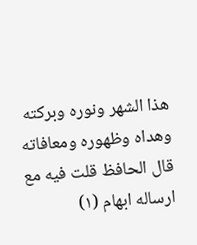هذا الشهر ونوره وبركته وهداه وظهوره ومعافاته قال الحافظ قلت فيه مع ارساله ابهام (١)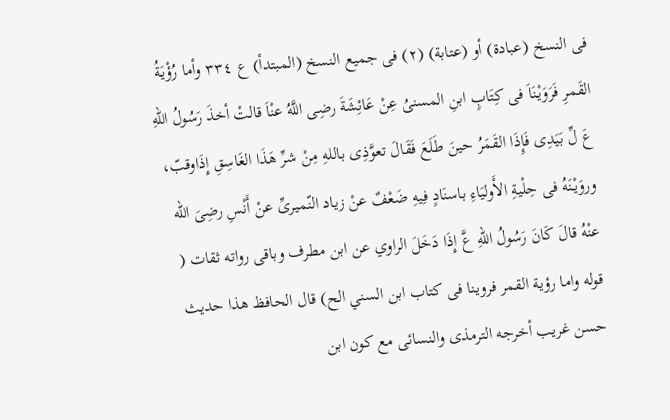فى النسخ (عبادة) أو (عتابة) (٢) فى جميع النسخ (المبتدأ) ع ٣٣٤ وأما رُؤْيَةُ القَمرِ فَرَوَيْنَاَ فى كِتَابٍ ابنِ المسنىُ عِنْ عَائِشَةَ رضِى اللَّهُ عنْاَ قالتْ أخذَ رَسُولُ اللهِ عَ لِّ بَيَدِى فَإِذَا القَمَرُ حينَ طَلَعَ فَقَالَ تعوَّذِى باللهِ مِنْ شرِّ هَذَا الغَاسِقِ إِذَاوقبّ، وروَيْنَهُ فى حِلْيةِ الأَوليَاءِ باسنَادٍ فِيهِ ضَعْفٌ عنْ زياد النّميرىِّ عنْ أَنْسِ رضِىَ الله عنْهُ قالَ كَانَ رَسُولُ اللهِ عَّ إِذَا دَخَلَ الراوي عن ابن مطرف وباقى رواته ثقات ( قوله واما رؤية القمر فروينا فى كتاب ابن السني الح) قال الحافظ هذا حديث حسن غريب أخرجه الترمذى والنسائى مع كون ابن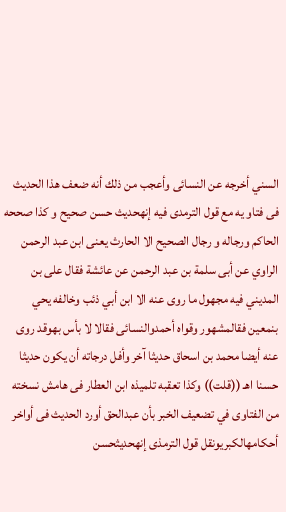السني أخرجه عن النسائى وأعجب من ذلك أنه ضعف هذا الحديث فى فتاو يه مع قول الترمدی فیه إنهحديث حسن صحيح و کذا صححه الحاكم ورجاله و رجال الصحيح الا الحارث يعنى ابن عبد الرحمن الراوي عن أبى سلمة بن عبد الرحمن عن عائشة فقال على بن المديني فيه مجهول ما روى عنه الا ابن أبي ذئب وخالفه يحي بنمعين فقالمشهور وقواه أحمدوالنسائی فقالا لا بأس بهوقد روى عنه أيضا محمد بن اسحاق حديثا آخر وأفل درجاته أن يكون حديثا حسنا اهـ ((قلت)) وكذا تعقبه تلميذه ابن العطار فى هامش نسخته من الفتاوى في تضعيف الخبر بأن عبدالحق أورد الحديث فى أواخر أحكامهالكبریونقل قول الترمذى إنهحديثحسن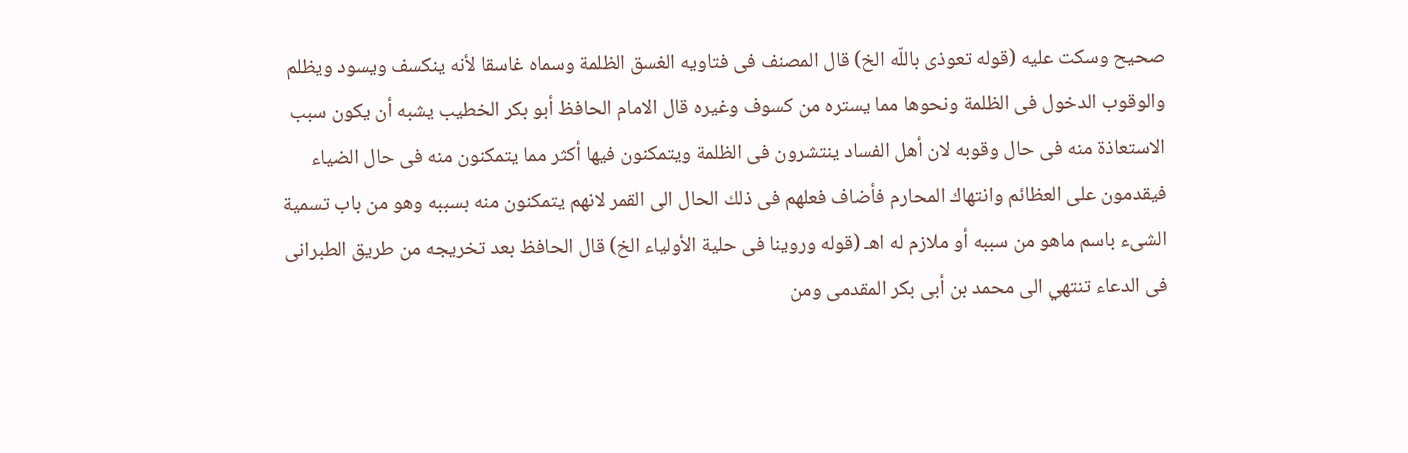صحيح وسكت عليه (قوله تعوذى باللّه الخ) قال المصنف فى فتاويه الغسق الظلمة وسماه غاسقا لأنه ينكسف ويسود ويظلم والوقوب الدخول فى الظلمة ونحوها مما يستره من كسوف وغيره قال الامام الحافظ أبو بكر الخطيب يشبه أن يكون سبب الاستعاذة منه فى حال وقوبه لان أهل الفساد ينتشرون فى الظلمة ويتمكنون فيها أكثر مما يتمكنون منه فى حال الضياء فيقدمون على العظائم وانتهاك المحارم فأضاف فعلهم فى ذلك الحال الى القمر لانهم يتمكنون منه بسببه وهو من باب تسمية الشىء باسم ماهو من سببه أو ملازم له اهـ (قوله وروينا فى حلية الأولياء الخ) قال الحافظ بعد تخريجه من طريق الطبرانى فى الدعاء تنتهي الى محمد بن أبى بكر المقدمى ومن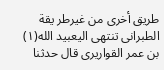طريق أخری من غیرطر یقة الطبرانى تنتهی الیعبيد الله(١) بن عمر القواریری قال حدثنا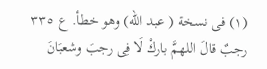(١) فى نسخة ( عبد اللّه) وهو خطأ. ع ٣٣٥ رجبٌ قالَ اللهمَّ باركْ لَا فِى رجبَ وشعبَانَ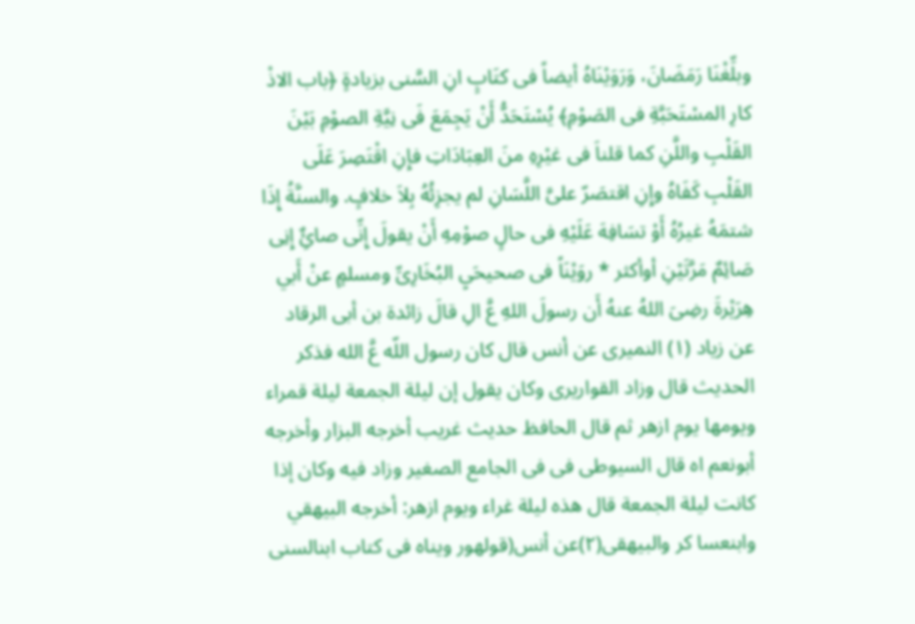وبلِّغْنَا رَمَضَانَ، وَرَوَيْنَاهُ أيضاً فى كتَابٍ انِ السَّنى بزيادةٍ ﴿باب الاذْ كارِ المسْتَحَبَّةِ فى الصَوْمِ﴾ يُسْتَحَدُّ أَنْ يَجِمَعَ فَى نِيَّةِ الصوْمِ بَيْنَ القَلْبِ واللَّنِ كما قلناَ فى غيْرِهِ منَ العِبَادَاتِ فإِنِ اقْتَصِرَ عَلَى القَلْبِ كَفَاهُ وإِنِ اقتصَرّ علىَّ اللَّسَانِ لم يجزِئُهُ بِلاَ خلافٍ. والسنَّةُ إِذَا شتمَهُ غيرُهُ أَوْ تسَافِهَ عَلَيْهِ فى حالٍ صوْمِهِ أَنْ يقولَ إِنِّى صائٌِ إِنِى صَائِمٌ مَرَّتَيْنِ أوأكثر * روَيْنَاً فى صحيحَيِ البُخَارِىِّ ومسلمٍ عنْ أَبي هِرَيْرةَ رضِىَ اللهُ عنهُ أَن رسولَ اللهِ عَّ الِ قالَ زائدة بن أبى الرقاد عن زياد (١) النميرى عن أنس قال كان رسول اللّه عَّ الله فذكر الحديث قال وزاد القواريرى وكان يقول إن ليلة الجمعة ليلة قمراء ويومها يوم ازهر ثم قال الحافظ حديث غريب أخرجه البزار وأخرجه أبونعم اه قال السيوطى فى فى الجامع الصغير وزاد فيه وكان إذا كانت ليلة الجمعة قال هذه ليلة غراء ويوم ازهر: أخرجه البيهقي وابنعسا کر والبيهقى(٢)عن أنس(قولهور ویناه فی کتاب ابنالسنى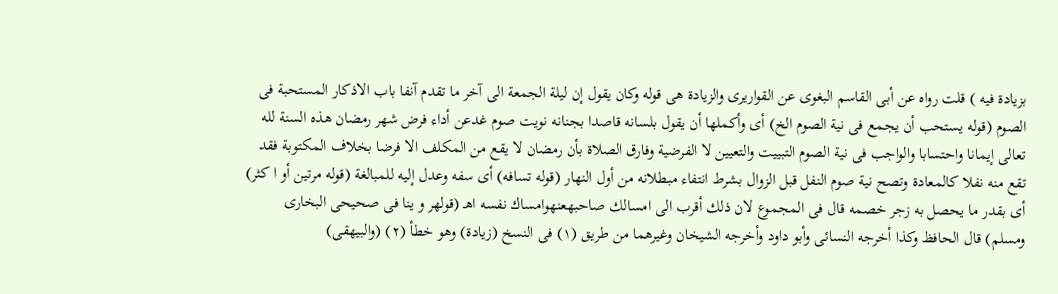بزيادة فيه ) قلت رواه عن أبى القاسم البغوى عن القواريرى والزيادة هى قوله وكان يقول إن ليلة الجمعة الى آخر ما تقدم آنفا باب الاذكار المستحبة فى الصوم (قوله يستحب أن يجمع فى نية الصوم الخ) أى وأكملها أن يقول بلسانه قاصدا بجنانه نويت صوم غدعن أداء فرض شهر رمضان هذه السنة لله تعالى إيمانا واحتسابا والواجب فى نية الصوم التبييت والتعيين لا الفرضية وفارق الصلاة بأن رمضان لا يقع من المكلف الا فرضا بخلاف المكتوبة فقد تقع منه نفلا كالمعادة وتصح نية صوم النفل قبل الزوال بشرط انتفاء مبطلانه من أول النهار (قوله تسافه) أى سفه وعدل إليه للمبالغة (قوله مرتين أو ا كثر) أى بقدر ما يحصل به زجر خصمه قال فى المجموع لان ذلك أقرب الی امسالك صاحبهعنهوامساك نفسه اهـ (قولهر و ینا فی صحیحی البخارى ومسلم) قال الحافظ وكذا أخرجه النسائى وأبو داود وأخرجه الشيخان وغيرهما من طريق (١) فى النسخ (زيادة) وهو خطأ (٢) (والبيهقى)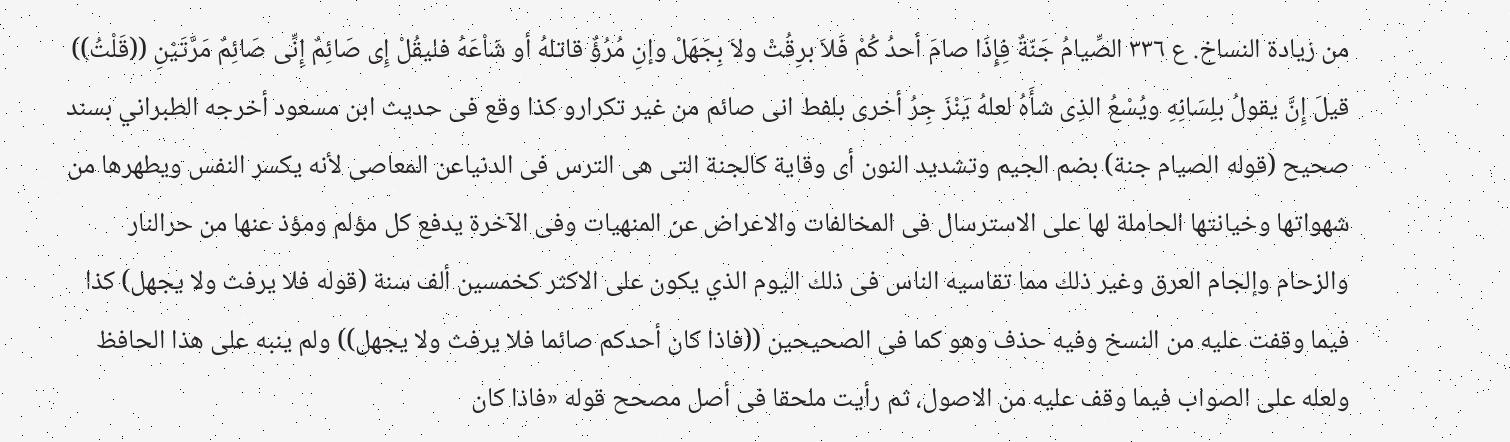من زيادة النساخ. ع ٣٣٦ الصِّيامُ جَنّةٌ فِإِذَا صامَ أحدُ كُمْ فَلاَ برِقُتْ ولاَ بِجَهَلْ وإنِ مُرُؤٌ قاتلهُ أو شَاْعَهُ فليقُلْ إِى صَائِمٌ إِنِّى صَائِمٌ مَرَّتَيْنِ ((قَلْتُ)) قيلَ إِنَّ يقولُ بلِسَانِهِ ويُسْعُ الذِى شأَهُ لعلهُ يَنْزَ جِرُ أخرى بلفط انى صائم من غير تكرارو كذا وقع فى حديث ابن مسعود أخرجه الطبراني بسند صحيح (قوله الصيام جنة) بضم الجيم وتشديد النون أى وقاية كالجنة التى هى الترس فى الدنياعن المعاصى لأنه يكسر النفس ويطهرها من شهواتها وخيانتها الحاملة لها على الاسترسال فى المخالفات والاعراض عن المنهيات وفى الآخرة يدفع كل مؤلم ومؤذ عنها من حرالنار والزحام وإلجام العرق وغير ذلك مما تقاسيه الناس فى ذلك اليوم الذي يكون على الاكثر كخمسين ألف سنة (قوله فلا يرفث ولا يجهل) كذا فيما وقفت عليه من النسخ وفيه حذف وهو كما فى الصحيحين ((فاذا كان أحدكم صائما فلا يرفث ولا يجهل)) ولم ينبه على هذا الحافظ ولعله على الصواب فيما وقف عليه من الاصول، ثم رأيت ملحقا فى أصل مصحح قوله «فاذا كان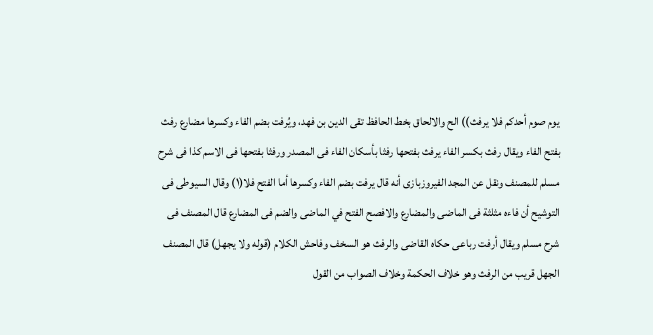يوم صوم أحدكم فلا يرفث)) الح والالحاق بخط الحافظ تقى الدين بن فهد، ويُرفت بضم الفاء وكسرها مضارع رفث بفتح الفاء ويقال رفث بكسر الفاء يرفث بفتحها رفثا بأسكان الفاء فى المصدر ورفثا بفتحها فى الاسم كذا فى شرح مسلم للمصنف ونقل عن المجد الفيروزبازى أنه قال يرفت بضم الفاء وكسرها أما الفتح فلا(١) وقال السيوطى فى التوشيح أن فاءه مثلثة فى الماضى والمضارع والافصح الفتح في الماضى والضم فى المضارع قال المصنف فى شرح مسلم ويقال أرفت رباعى حكاه القاضى والرفث هو السخف وفاحش الكلام (قوله ولا يجهل) قال المصنف الجهل قريب من الرفث وهو خلاف الحكمة وخلاف الصواب من القول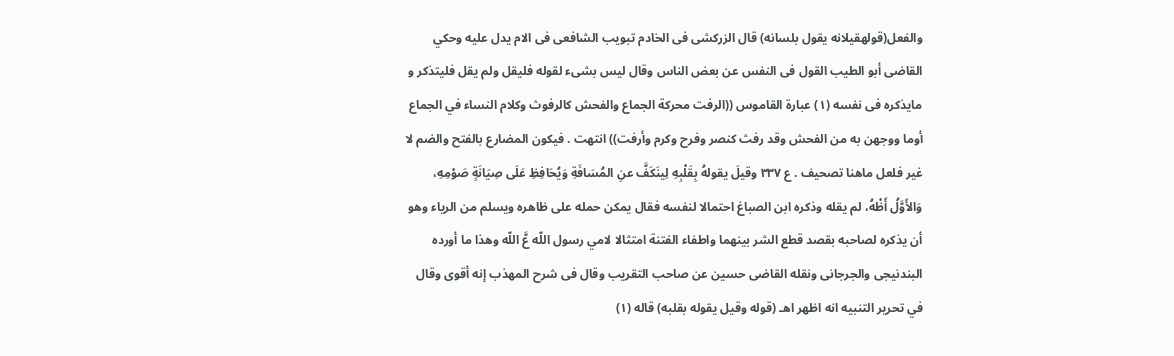والفعل(قولهقیلانه یقول بلسانه) قال الزركشى فى الخادم تبويب الشافعى فى الام يدل عليه وحكي القاضى أبو الطيب القول فى النفس عن بعض الناس وقال ليس بشىء لقوله فليقل ولم يقل فليتذكر و مايذكره فى نفسه (١) عبارة القاموس ((الرفت محركة الجماع والفحش كالرفوث وكلام النساء في الجماع أوما ووجهن به من الفحش وقد رفث كنصر وفرح وكرم وأرفت)) انتهت . فيكون المضارع بالفتح والضم لا غير فلعل ماهنا تصحيف . ع ٣٣٧ وقيلَ يقولهُ بِقَلْبِهِ لِينَكَفَّ عنِ المُسَافَةِ وَيُحَافِظِ عَلَى صِيَانَةٍ صَوْمِهِ، وَالأَوَّلُ أَظْهُ، لم يقله وذكره ابن الصباغ احتمالا لنفسه فقال يمكن حمله على ظاهره ويسلم من الرياء وهو أن يذكره لصاحبه بقصد قطع الشر بينهما واطفاء الفتنة امتثالا لامي رسول اللّه عَّ اللّه وهذا ما أورده البندنيجى والجرجانى ونقله القاضى حسين عن صاحب التقريب وقال فى شرح المهذب إنه أقوى وقال في تحرير التنبيه انه اظهر اهـ (قوله وقيل يقوله بقلبه) قاله (١)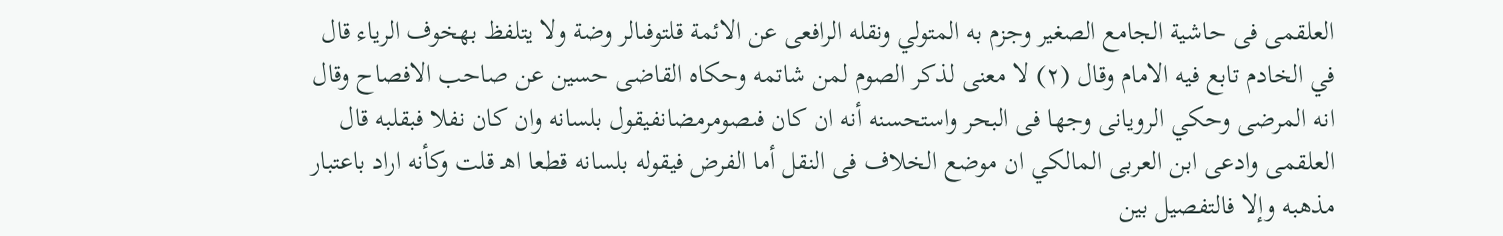العلقمى فى حاشية الجامع الصغير وجزم به المتولي ونقله الرافعى عن الائمة قلتوفىالر وضة ولا يتلفظ بهخوف الرياء قال في الخادم تابع فيه الامام وقال (٢) لا معنى لذكر الصوم لمن شاتمه وحكاه القاضى حسين عن صاحب الافصاح وقال انه المرضى وحكي الرويانى وجها فى البحر واستحسنه أنه ان کان فىصومرمضانفیقول بلسانه وان كان نفلا فبقلبه قال العلقمی وادعی ابن العربى المالكي ان موضع الخلاف فى النقل أما الفرض فيقوله بلسانه قطعا اهـ قلت وكأنه اراد باعتبار مذهبه وإلا فالتفصيل بين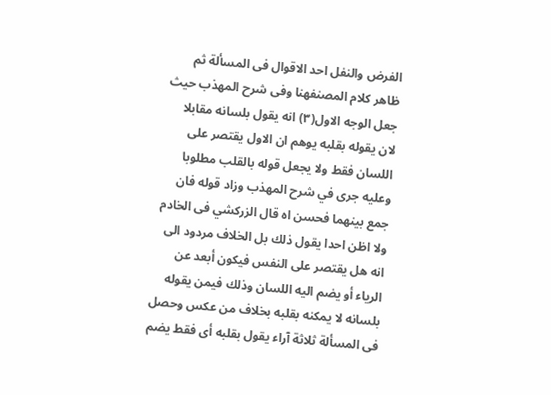الفرض والنفل احد الاقوال فى المسألة ثم ظاهر كلام المصنفهنا وفى شرح المهذب حيث جعل الوجه الاول(٣) انه يقول بلسانه مقابلا لان يقوله بقلبه يوهم ان الاول يقتصر على اللسان فقط ولا يجعل قوله بالقلب مطلوبا وعليه جرى في شرح المهذب وزاد قوله فان جمع بينهما فحسن اه قال الزركشي فى الخادم ولا اظن احدا يقول ذلك بل الخلاف مردود الى انه هل يقتصر على النفس فيكون أبعد عن الرياء أو يضم اليه اللسان وذلك فيمن يقوله بلسانه لا يمكنه بقلبه بخلاف من عكس وحصل فى المسألة ثلاثة آراء يقول بقلبه أى فقط يضم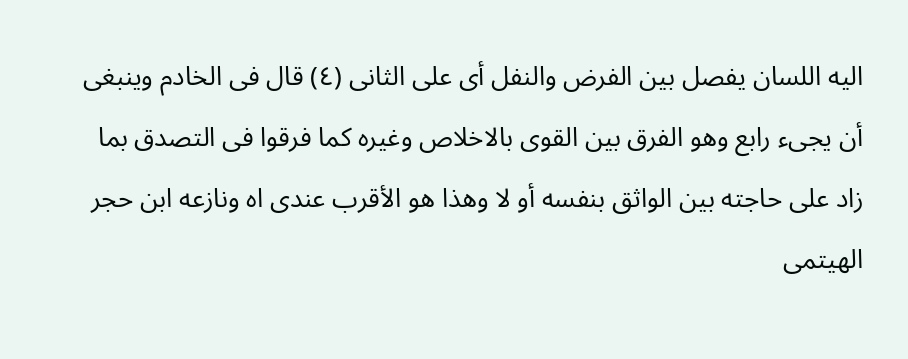اليه اللسان يفصل بين الفرض والنفل أى على الثانى (٤) قال فى الخادم وينبغى أن يجىء رابع وهو الفرق بين القوى بالاخلاص وغيره كما فرقوا فى التصدق بما زاد على حاجته بين الواثق بنفسه أو لا وهذا هو الأقرب عندى اه ونازعه ابن حجر الهيتمى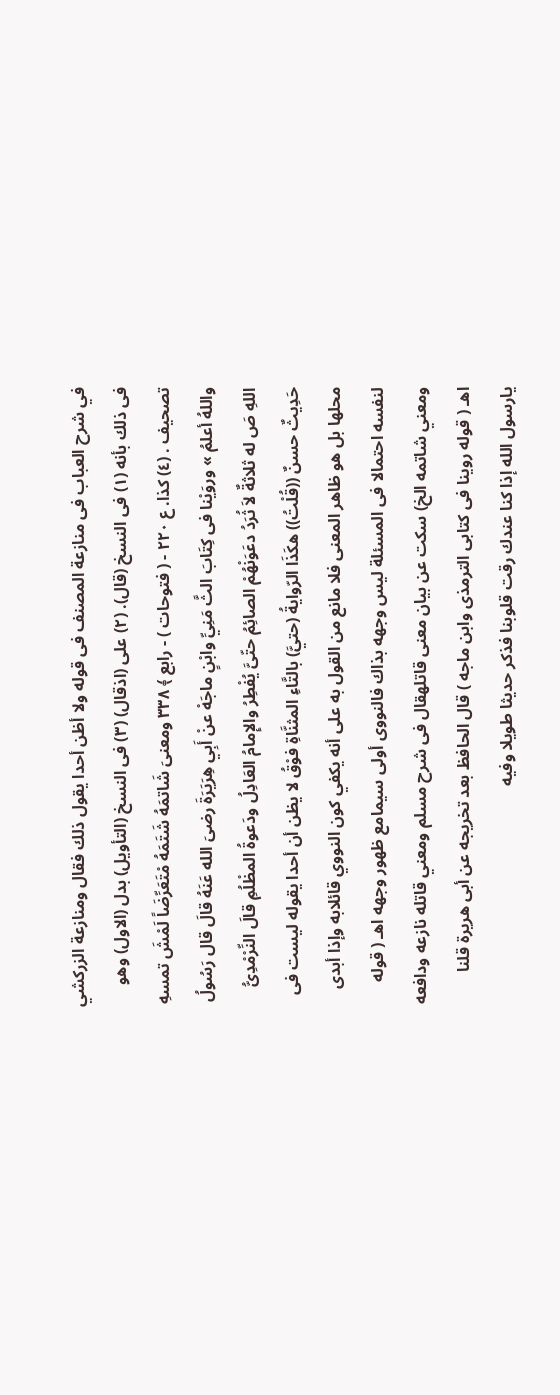في شرح العباب فى منازعة المصنف فى قوله ولا أظن أحدا يقول ذلك فقال ومنازعة الزركشي فى ذلك بأنه (١) فى النسخ (قال). (٢) على (اذقال) (٣) فى النسخ (التأويل) بدل (الاول) وهو تصحيف . (٤) كذا. ع ٢٢٠ - ( فتوحات ) - رابع ﴾ ٣٣٨ ومعنىَ شَاتمَهُ شَتَمَهُ مْتَعَرِّضَاً لَمْشَ تمسهِ واللهُ أعلمُ » وروَيْنا فى كِتَابَ الثَّ مَنِيِّ وابْنٍ ماجَهْ عنْ أَبِي هِرَيَرَةَ رضىَ الله عَنَهُ قالَ قال رَسُولُ اللهِ صَ له ثلاثةٌ لاَ ثُرَدُ دعَوَنْهُمْ الصائِمُ حتّىَّ يُفْطِرُ والإِمامُ العَادِلُ ودَعوةُ المظْلُمِ قالَ النِّرْمْدِىُّ حَدِيثٌ حسنٌ ((قُلْتُ)) هكَذَا الرّوايةُ (حتيَّ) بالتَّاءِ المثنَّاةِ فوْقُ لا يظن أن أحدا يقوله ليست فى محلها بل هو ظاهر المعنى فلا مانع من القول به على أنه يكفي كون النووي قائلابه وإذا أبدى لنفسه احتمالا فى المسئلة ليس وجهه بذاك فالنووى أولى سيمامع ظهور وجهه اهـ ( قوله ومعني شاتمه الخ) سكت عن بیان معنی قاتلهقال فى شرح مسلم ومعني قاتله نازعه ودافعه اهـ ( قوله روينا فى كتابى الترمذى وابن ماجه ) قال الحافظ بعد تخريجه عن أبى هريرة قلنا يارسول الله إذا كنا عندك رقت قلوبنا فذكر حديثا طويلا وفيه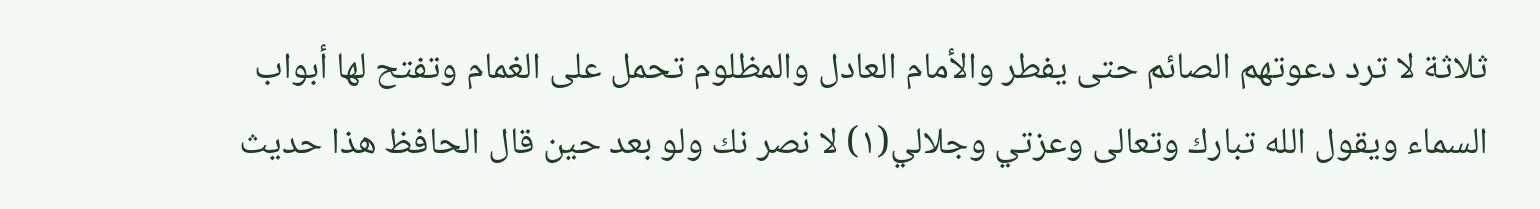ثلاثة لا ترد دعوتهم الصائم حتى يفطر والأمام العادل والمظلوم تحمل على الغمام وتفتح لها أبواب السماء ويقول الله تبارك وتعالى وعزتي وجلالي(١) لا نصر نك ولو بعد حين قال الحافظ هذا حديث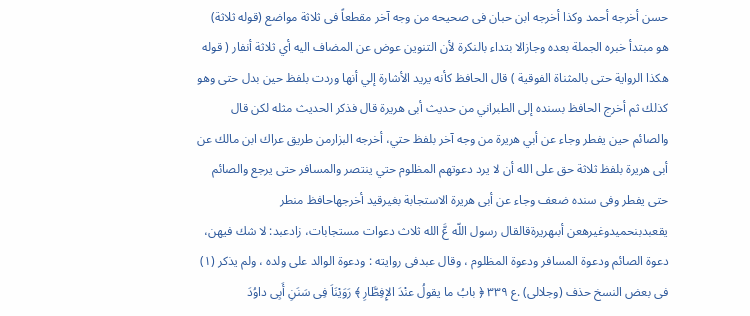حسن أخرجه أحمد وكذا أخرجه ابن حبان فى صحيحه من وجه آخر مقطعاً فى ثلاثة مواضع (قوله ثلاثة) هو مبتدأ خبره الجملة بعده وجازالا بتداء بالنكرة لأن التنوين عوض عن المضاف اليه أي ثلاثة أنفار ( قوله هكذا الرواية حتى بالمثناة الفوقية ) قال الحافظ كأنه يريد الأشارة إلي أنها وردت بلفظ حين بدل حتى وهو كذلك ثم أخرج الحافظ بسنده إلى الطبراني من حديث أبى هريرة قال فذكر الحديث مثله لكن قال والصائم حين يفطر وجاء عن أبي هريرة من وجه آخر بلفظ حتي، أخرجه البزارمن طريق عراك ابن مالك عن أبى هريرة بلفظ ثلاثة حق على الله أن لا يرد دعوتهم المظلوم حتي ينتصر والمسافر حتى يرجع والصائم حتى يفطر وفى سنده ضعف وجاء عن أبى هريرة الاستجابة بغیرقید أخرجهاحافظ منطر یقعبدبنحميدوغيرهعن أبىهريرةقالقال رسول اللّه عَّ الله ثلاث دعوات مستجابات، زادعبد: لا شك فيهن، دعوة الصائم ودعوة المسافر ودعوة المظلوم ، وقال عبدفى روايته : ودعوة الوالد على ولده ، ولم يذكر (١) فى بعض النسخ حذف (وجلالى) .ع ٣٣٩ ﴿ بابُ ما يقولُ عنْدَ الإِفِطَّارِ ﴾ رَوَيْنَاَ فِى سَنَنِ أَبِى داوُدَ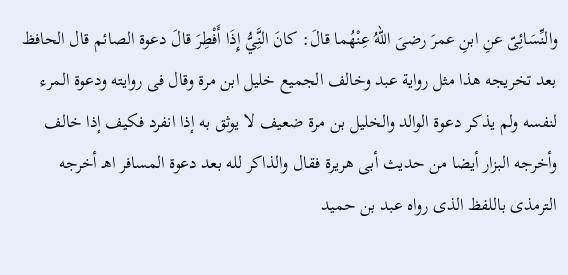والنِّسَائِىّ عنِ ابنِ عمرَ رضىَ اللهُ عِنْهُما قالَ: كانَ النَِّيُّ إِذَا أَفْطِرَ قالَ دعوة الصائم قال الحافظ بعد تخريجه هذا مثل رواية عبد وخالف الجميع خليل ابن مرة وقال فى روايته ودعوة المرء لنفسه ولم يذكر دعوة الوالد والخليل بن مرة ضعيف لا يوثق به إذا انفرد فكيف إذا خالف وأخرجه البزار أيضا من حديث أبى هريرة فقال والذاكر لله بعد دعوة المسافر اهـ أخرجه الترمذى باللفظ الذى رواه عبد بن حميد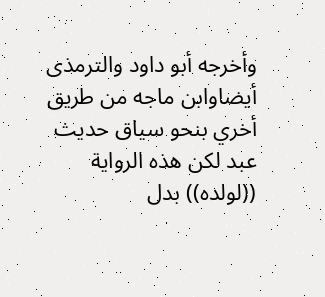وأخرجه أبو داود والترمذى أيضاوابن ماجه من طريق أخري بنحو سياق حديث عبد لكن هذه الرواية ((لولده)) بدل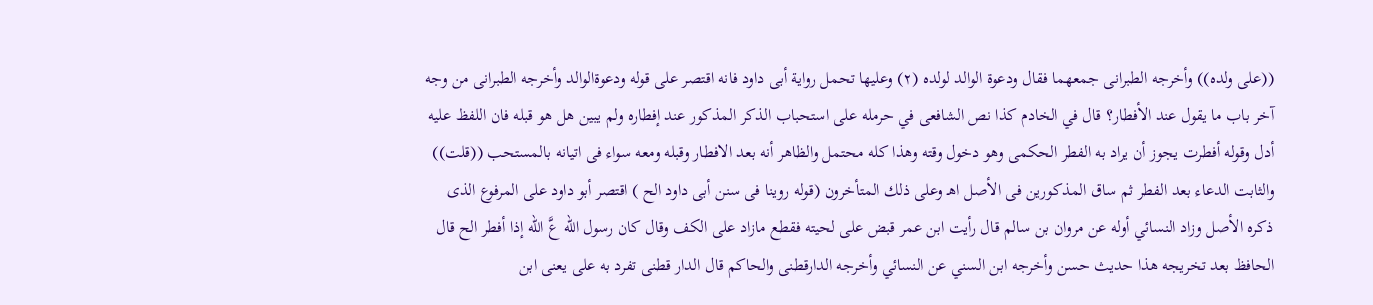((على ولده)) وأخرجه الطبرانى جمعهما فقال ودعوة الوالد لولده (٢) وعليها تحمل رواية أبى داود فانه اقتصر على قوله ودعوةالوالد وأخرجه الطبرانى من وجه آخر باب ما يقول عند الأفطار؟ قال في الخادم كذا نص الشافعى في حرمله على استحباب الذكر المذكور عند إفطاره ولم يبين هل هو قبله فان اللفظ عليه أدل وقوله أفطرت يجوز أن يراد به الفطر الحكمى وهو دخول وقته وهذا كله محتمل والظاهر أنه بعد الافطار وقبله ومعه سواء فى اتيانه بالمستحب ((قلت)) والثابت الدعاء بعد الفطر ثم ساق المذكورين فى الأصل اهـ وعلى ذلك المتأخرون (قوله روينا فى سنن أبى داود الح ) اقتصر أبو داود على المرفوع الذى ذكره الأصل وزاد النسائي أوله عن مروان بن سالم قال رأيت ابن عمر قبض على لحيته فقطع مازاد على الكف وقال كان رسول اللّه عَّ اللّه إذا أفطر الح قال الحافظ بعد تخريجه هذا حديث حسن وأخرجه ابن السني عن النسائي وأخرجه الدارقطنى والحاكم قال الدار قطنى تفرد به على يعنى ابن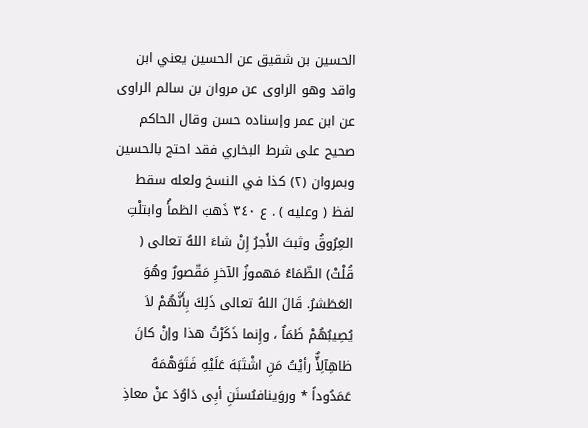الحسين بن شقيق عن الحسين يعني ابن واقد وهو الراوى عن مروان بن سالم الراوى عن ابن عمر وإسناده حسن وقال الحاكم صحيح على شرط البخاري فقد احتج بالحسين وبمروان (٢) كذا في النسخ ولعله سقط لفظ ( وعليه ) . ع ٣٤٠ ذَهبَ الظمأُ وابتلْتِ العِرُوقُ وثبتَ الأَجرُ إِنْ شاءَ اللهُ تعالى ( قُلْتْ) الظّمَاءُ مَهموزُ الآخرِ مَقّصورٌ وهُوَ العَطَشرُ. قَالَ اللهُ تعالى ذَلِكَ بِأَنَّهُمْ لاَ يُصِيبُهُمْ ظَمَاٌ ، وإِنما ذَكَرْتُ هذا وإنْ كانَ ظاهِآلِأٌّ رأيْتُ مَنِ اشْتَبَهَ عَلَيْهِ فَتَوَهْمَهُ عَمَدُوداً * وروَينافىُسنَنِ أبِى دَاوُدَ عنْ معاذِ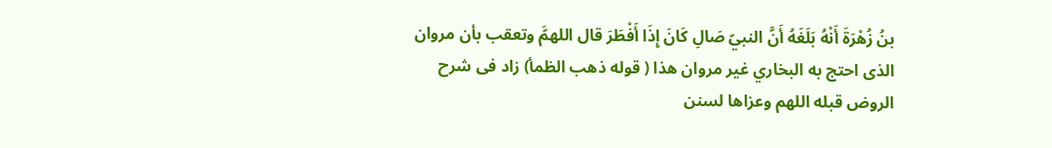بنُ زُهْرَةَ أَنْهُ بَلَغَهُ أَنَّ النبيّ صَالِ كَانَ إِذَا أَفْطَرَ قال اللهمَّ وتعقب بأن مروان الذى احتج به البخاري غير مروان هذا ( قوله ذهب الظمأ) زاد فى شرح الروض قبله اللهم وعزاها لسنن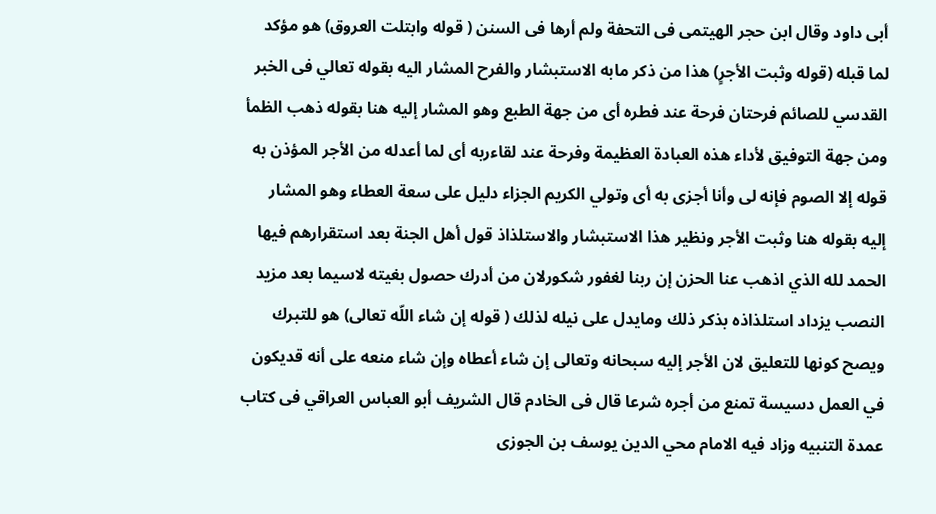أبى داود وقال ابن حجر الهيتمى فى التحفة ولم أرها فى السنن ( قوله وابتلت العروق) هو مؤكد لما قبله (قوله وثبت الأجرٍ) هذا من ذكر مابه الاستبشار والفرح المشار اليه بقوله تعالي فى الخبر القدسي للصائم فرحتان فرحة عند فطره أى من جهة الطبع وهو المشار إليه هنا بقوله ذهب الظمأ ومن جهة التوفيق لأداء هذه العبادة العظيمة وفرحة عند لقاءربه أى لما أعدله من الأجر المؤذن به قوله إلا الصوم فإنه لى وأنا أجزى به أى وتولي الكريم الجزاء دليل على سعة العطاء وهو المشار إليه بقوله هنا وثبت الأجر ونظير هذا الاستبشار والاستلذاذ قول أهل الجنة بعد استقرارهم فيها الحمد لله الذي اذهب عنا الحزن إن ربنا لغفور شكورلان من أدرك حصول بغيته لاسيما بعد مزيد النصب يزداد استلذاذه بذكر ذلك ومايدل على نيله لذلك ( قوله إن شاء اللّه تعالى) هو للتبرك ويصح كونها للتعليق لان الأجر إليه سبحانه وتعالى إن شاء أعطاه وإن شاء منعه على أنه قديكون في العمل دسيسة تمنع من أجره شرعا قال فى الخادم قال الشريف أبو العباس العراقي فى كتاب عمدة التنبيه وزاد فيه الامام محي الدين يوسف بن الجوزى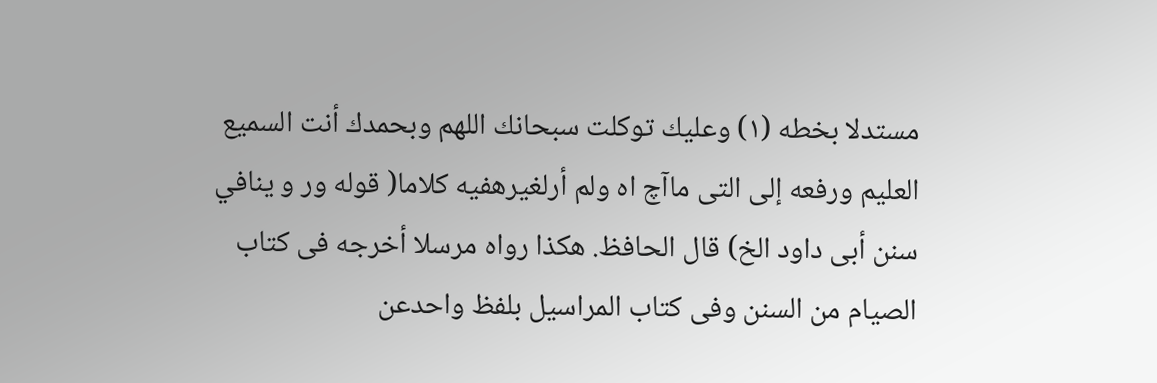مستدلا بخطه (١) وعليك توكلت سبحانك اللهم وبحمدك أنت السميع العليم ورفعه إلى التى ماآچ اه ولم أرلغيرهفیه كلاما( قوله ور و ینافي سنن أبى داود الخ) قال الحافظ. هكذا رواه مرسلا أخرجه فى كتاب الصيام من السنن وفى كتاب المراسيل بلفظ واحدعن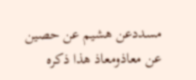مسددعن هشيم عن حصين عن معاذومعاذ هذا ذكره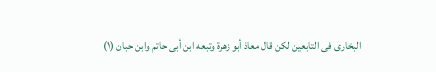البخارى فى التابعين لكن قال معاذ أبو زهرة وتبعه ابن أبى حاتم وابن حبان (١)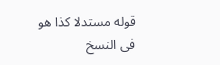قوله مستدلا كذا هو فى النسخ